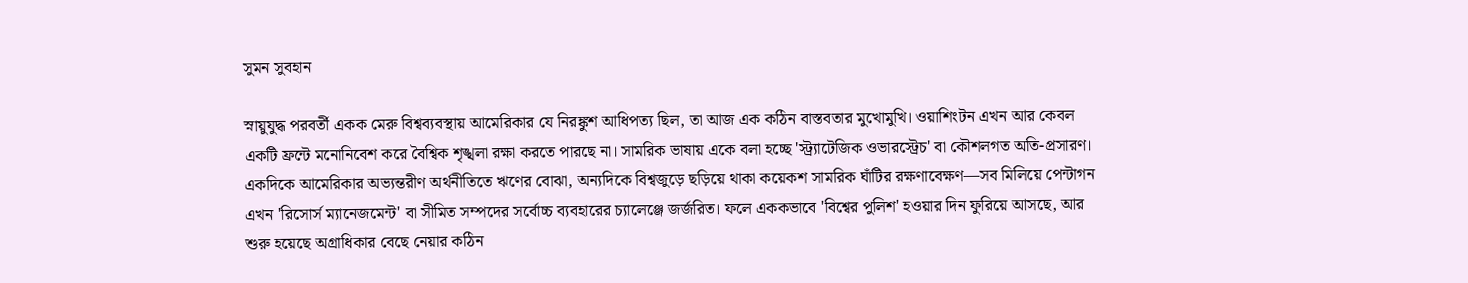সুমন সুবহান

স্নায়ুযুদ্ধ পরবর্তী একক মেরু বিশ্বব্যবস্থায় আমেরিকার যে নিরঙ্কুশ আধিপত্য ছিল, তা আজ এক কঠিন বাস্তবতার মুখোমুখি। ওয়াশিংটন এখন আর কেবল একটি ফ্রন্টে মনোনিবেশ করে বৈশ্বিক শৃঙ্খলা রক্ষা করতে পারছে না। সামরিক ভাষায় একে বলা হচ্ছে 'স্ট্র্যাটেজিক ওভারস্ট্রেচ' বা কৌশলগত অতি-প্রসারণ। একদিকে আমেরিকার অভ্যন্তরীণ অর্থনীতিতে ঋণের বোঝা, অন্যদিকে বিশ্বজুড়ে ছড়িয়ে থাকা কয়েকশ সামরিক ঘাঁটির রক্ষণাবেক্ষণ—সব মিলিয়ে পেন্টাগন এখন 'রিসোর্স ম্যানেজমেন্ট' বা সীমিত সম্পদের সর্বোচ্চ ব্যবহারের চ্যালেঞ্জে জর্জরিত। ফলে এককভাবে 'বিশ্বের পুলিশ' হওয়ার দিন ফুরিয়ে আসছে, আর শুরু হয়েছে অগ্রাধিকার বেছে নেয়ার কঠিন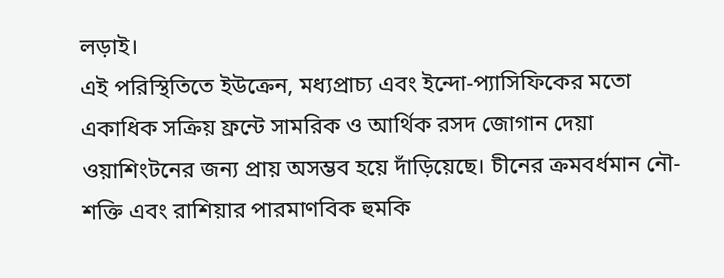লড়াই।
এই পরিস্থিতিতে ইউক্রেন, মধ্যপ্রাচ্য এবং ইন্দো-প্যাসিফিকের মতো একাধিক সক্রিয় ফ্রন্টে সামরিক ও আর্থিক রসদ জোগান দেয়া ওয়াশিংটনের জন্য প্রায় অসম্ভব হয়ে দাঁড়িয়েছে। চীনের ক্রমবর্ধমান নৌ-শক্তি এবং রাশিয়ার পারমাণবিক হুমকি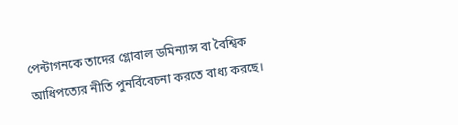পেন্টাগনকে তাদের গ্লোবাল ডমিন্যান্স বা বৈশ্বিক আধিপত্যের নীতি পুনর্বিবেচনা করতে বাধ্য করছে।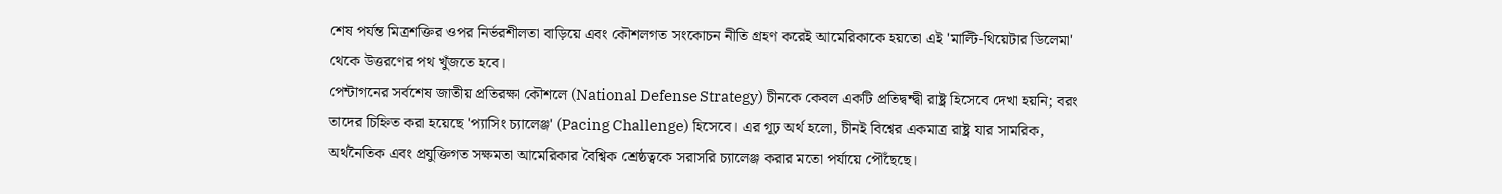শেষ পর্যন্ত মিত্রশক্তির ওপর নির্ভরশীলতা বাড়িয়ে এবং কৌশলগত সংকোচন নীতি গ্রহণ করেই আমেরিকাকে হয়তো এই 'মাল্টি-থিয়েটার ডিলেমা' থেকে উত্তরণের পথ খুঁজতে হবে।
পেন্টাগনের সর্বশেষ জাতীয় প্রতিরক্ষা কৌশলে (National Defense Strategy) চীনকে কেবল একটি প্রতিদ্বন্দ্বী রাষ্ট্র হিসেবে দেখা হয়নি; বরং তাদের চিহ্নিত করা হয়েছে 'প্যাসিং চ্যালেঞ্জ' (Pacing Challenge) হিসেবে। এর গূঢ় অর্থ হলো, চীনই বিশ্বের একমাত্র রাষ্ট্র যার সামরিক, অর্থনৈতিক এবং প্রযুক্তিগত সক্ষমতা আমেরিকার বৈশ্বিক শ্রেষ্ঠত্বকে সরাসরি চ্যালেঞ্জ করার মতো পর্যায়ে পৌঁছেছে।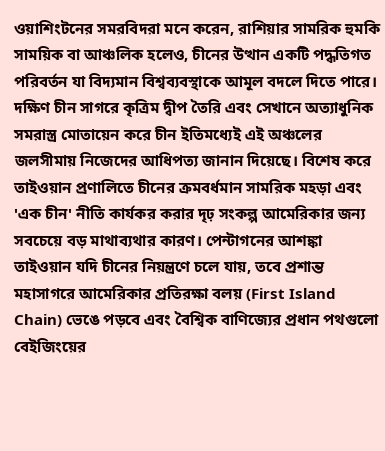ওয়াশিংটনের সমরবিদরা মনে করেন, রাশিয়ার সামরিক হুমকি সাময়িক বা আঞ্চলিক হলেও, চীনের উত্থান একটি পদ্ধতিগত পরিবর্তন যা বিদ্যমান বিশ্বব্যবস্থাকে আমূল বদলে দিতে পারে।
দক্ষিণ চীন সাগরে কৃত্রিম দ্বীপ তৈরি এবং সেখানে অত্যাধুনিক সমরাস্ত্র মোতায়েন করে চীন ইতিমধ্যেই এই অঞ্চলের জলসীমায় নিজেদের আধিপত্য জানান দিয়েছে। বিশেষ করে তাইওয়ান প্রণালিতে চীনের ক্রমবর্ধমান সামরিক মহড়া এবং 'এক চীন' নীতি কার্যকর করার দৃঢ় সংকল্প আমেরিকার জন্য সবচেয়ে বড় মাথাব্যথার কারণ। পেন্টাগনের আশঙ্কা তাইওয়ান যদি চীনের নিয়ন্ত্রণে চলে যায়, তবে প্রশান্ত মহাসাগরে আমেরিকার প্রতিরক্ষা বলয় (First Island Chain) ভেঙে পড়বে এবং বৈশ্বিক বাণিজ্যের প্রধান পথগুলো বেইজিংয়ের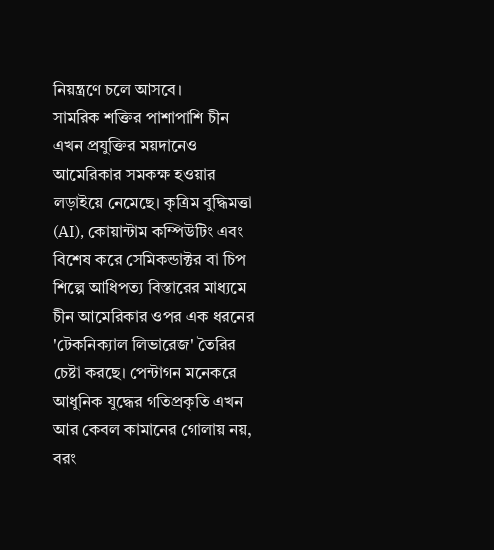নিয়ন্ত্রণে চলে আসবে।
সামরিক শক্তির পাশাপাশি চীন এখন প্রযুক্তির ময়দানেও আমেরিকার সমকক্ষ হওয়ার লড়াইয়ে নেমেছে। কৃত্রিম বুদ্ধিমত্তা (AI), কোয়ান্টাম কম্পিউটিং এবং বিশেষ করে সেমিকন্ডাক্টর বা চিপ শিল্পে আধিপত্য বিস্তারের মাধ্যমে চীন আমেরিকার ওপর এক ধরনের 'টেকনিক্যাল লিভারেজ' তৈরির চেষ্টা করছে। পেন্টাগন মনেকরে আধুনিক যুদ্ধের গতিপ্রকৃতি এখন আর কেবল কামানের গোলায় নয়, বরং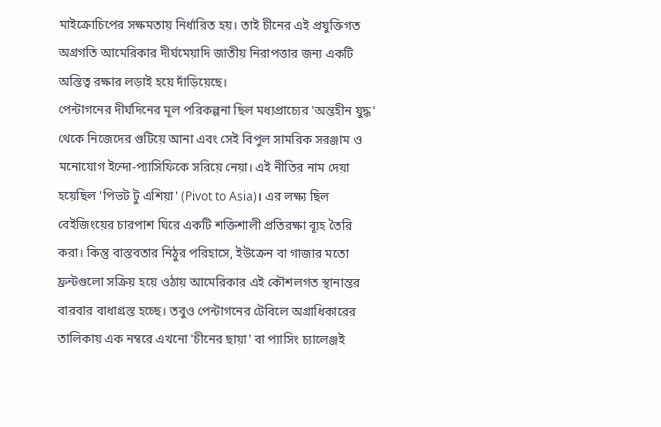মাইক্রোচিপের সক্ষমতায় নির্ধারিত হয়। তাই চীনের এই প্রযুক্তিগত অগ্রগতি আমেরিকার দীর্ঘমেয়াদি জাতীয় নিরাপত্তার জন্য একটি অস্তিত্ব রক্ষার লড়াই হয়ে দাঁড়িয়েছে।
পেন্টাগনের দীর্ঘদিনের মূল পরিকল্পনা ছিল মধ্যপ্রাচ্যের 'অন্তহীন যুদ্ধ' থেকে নিজেদের গুটিয়ে আনা এবং সেই বিপুল সামরিক সরঞ্জাম ও মনোযোগ ইন্দো-প্যাসিফিকে সরিয়ে নেয়া। এই নীতির নাম দেয়া হয়েছিল 'পিভট টু এশিয়া' (Pivot to Asia)। এর লক্ষ্য ছিল বেইজিংয়ের চারপাশ ঘিরে একটি শক্তিশালী প্রতিরক্ষা ব্যূহ তৈরি করা। কিন্তু বাস্তবতার নিঠুর পরিহাসে, ইউক্রেন বা গাজার মতো ফ্রন্টগুলো সক্রিয় হয়ে ওঠায় আমেরিকার এই কৌশলগত স্থানান্তর বারবার বাধাগ্রস্ত হচ্ছে। তবুও পেন্টাগনের টেবিলে অগ্রাধিকারের তালিকায় এক নম্বরে এখনো 'চীনের ছায়া' বা প্যাসিং চ্যালেঞ্জই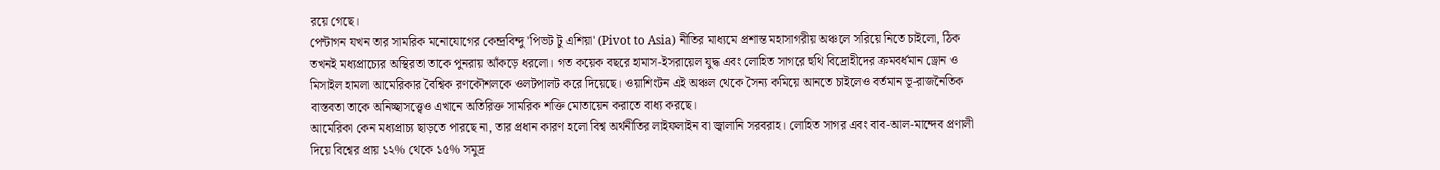রয়ে গেছে।
পেন্টাগন যখন তার সামরিক মনোযোগের কেন্দ্রবিন্দু 'পিভট টু এশিয়া' (Pivot to Asia) নীতির মাধ্যমে প্রশান্ত মহাসাগরীয় অঞ্চলে সরিয়ে নিতে চাইলো, ঠিক তখনই মধ্যপ্রাচ্যের অস্থিরতা তাকে পুনরায় আঁকড়ে ধরলো। গত কয়েক বছরে হামাস-ইসরায়েল যুদ্ধ এবং লোহিত সাগরে হুথি বিদ্রোহীদের ক্রমবর্ধমান ড্রোন ও মিসাইল হামলা আমেরিকার বৈশ্বিক রণকৌশলকে ওলটপালট করে দিয়েছে। ওয়াশিংটন এই অঞ্চল থেকে সৈন্য কমিয়ে আনতে চাইলেও বর্তমান ভূ-রাজনৈতিক বাস্তবতা তাকে অনিচ্ছাসত্ত্বেও এখানে অতিরিক্ত সামরিক শক্তি মোতায়েন করাতে বাধ্য করছে।
আমেরিকা কেন মধ্যপ্রাচ্য ছাড়তে পারছে না, তার প্রধান কারণ হলো বিশ্ব অর্থনীতির লাইফলাইন বা জ্বালানি সরবরাহ। লোহিত সাগর এবং বাব-আল-মান্দেব প্রণালী দিয়ে বিশ্বের প্রায় ১২% থেকে ১৫% সমুদ্র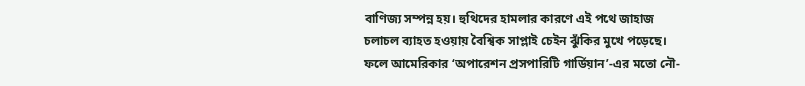বাণিজ্য সম্পন্ন হয়। হুথিদের হামলার কারণে এই পথে জাহাজ চলাচল ব্যাহত হওয়ায় বৈশ্বিক সাপ্লাই চেইন ঝুঁকির মুখে পড়েছে। ফলে আমেরিকার ‘অপারেশন প্রসপারিটি গার্ডিয়ান’-এর মতো নৌ-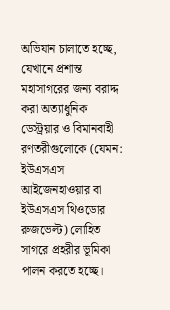অভিযান চালাতে হচ্ছে, যেখানে প্রশান্ত মহাসাগরের জন্য বরাদ্দ করা অত্যাধুনিক ডেস্ট্রয়ার ও বিমানবাহী রণতরীগুলোকে (যেমন: ইউএসএস আইজেনহাওয়ার বা ইউএসএস থিওডোর রুজভেল্ট) লোহিত সাগরে প্রহরীর ভূমিকা পালন করতে হচ্ছে।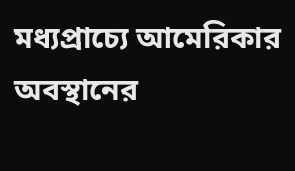মধ্যপ্রাচ্যে আমেরিকার অবস্থানের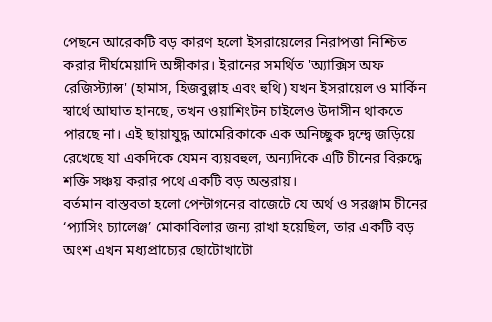পেছনে আরেকটি বড় কারণ হলো ইসরায়েলের নিরাপত্তা নিশ্চিত করার দীর্ঘমেয়াদি অঙ্গীকার। ইরানের সমর্থিত 'অ্যাক্সিস অফ রেজিস্ট্যান্স' (হামাস, হিজবুল্লাহ এবং হুথি) যখন ইসরায়েল ও মার্কিন স্বার্থে আঘাত হানছে, তখন ওয়াশিংটন চাইলেও উদাসীন থাকতে পারছে না। এই ছায়াযুদ্ধ আমেরিকাকে এক অনিচ্ছুক দ্বন্দ্বে জড়িয়ে রেখেছে যা একদিকে যেমন ব্যয়বহুল, অন্যদিকে এটি চীনের বিরুদ্ধে শক্তি সঞ্চয় করার পথে একটি বড় অন্তরায়।
বর্তমান বাস্তবতা হলো পেন্টাগনের বাজেটে যে অর্থ ও সরঞ্জাম চীনের ‘প্যাসিং চ্যালেঞ্জ’ মোকাবিলার জন্য রাখা হয়েছিল, তার একটি বড় অংশ এখন মধ্যপ্রাচ্যের ছোটোখাটো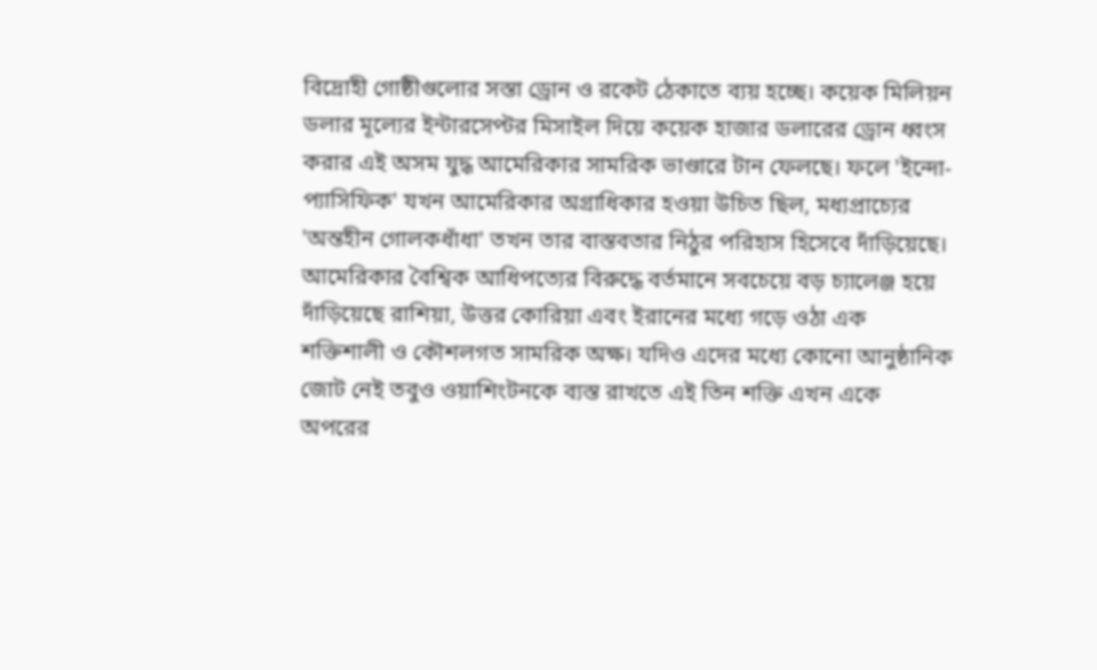বিদ্রোহী গোষ্ঠীগুলোর সস্তা ড্রোন ও রকেট ঠেকাতে ব্যয় হচ্ছে। কয়েক মিলিয়ন ডলার মূল্যের ইন্টারসেপ্টর মিসাইল দিয়ে কয়েক হাজার ডলারের ড্রোন ধ্বংস করার এই অসম যুদ্ধ আমেরিকার সামরিক ভাণ্ডারে টান ফেলছে। ফলে 'ইন্দো-প্যাসিফিক' যখন আমেরিকার অগ্রাধিকার হওয়া উচিত ছিল, মধ্যপ্রাচ্যের 'অন্তহীন গোলকধাঁধা' তখন তার বাস্তবতার নিঠুর পরিহাস হিসেবে দাঁড়িয়েছে।
আমেরিকার বৈশ্বিক আধিপত্যের বিরুদ্ধে বর্তমানে সবচেয়ে বড় চ্যালেঞ্জ হয়ে দাঁড়িয়েছে রাশিয়া, উত্তর কোরিয়া এবং ইরানের মধ্যে গড়ে ওঠা এক শক্তিশালী ও কৌশলগত সামরিক অক্ষ। যদিও এদের মধ্যে কোনো আনুষ্ঠানিক জোট নেই তবুও ওয়াশিংটনকে ব্যস্ত রাখতে এই তিন শক্তি এখন একে অপরের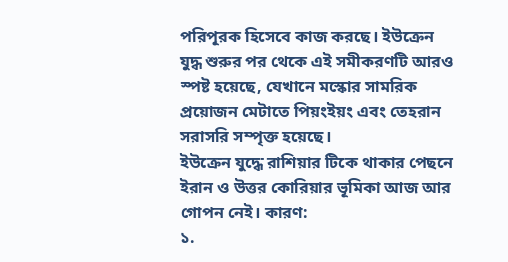পরিপূরক হিসেবে কাজ করছে। ইউক্রেন যুদ্ধ শুরুর পর থেকে এই সমীকরণটি আরও স্পষ্ট হয়েছে, যেখানে মস্কোর সামরিক প্রয়োজন মেটাতে পিয়ংইয়ং এবং তেহরান সরাসরি সম্পৃক্ত হয়েছে।
ইউক্রেন যুদ্ধে রাশিয়ার টিকে থাকার পেছনে ইরান ও উত্তর কোরিয়ার ভূমিকা আজ আর গোপন নেই। কারণ:
১.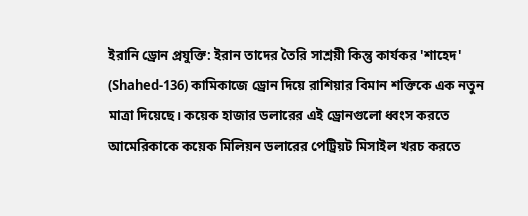ইরানি ড্রোন প্রযুক্তি: ইরান তাদের তৈরি সাশ্রয়ী কিন্তু কার্যকর 'শাহেদ' (Shahed-136) কামিকাজে ড্রোন দিয়ে রাশিয়ার বিমান শক্তিকে এক নতুন মাত্রা দিয়েছে। কয়েক হাজার ডলারের এই ড্রোনগুলো ধ্বংস করতে আমেরিকাকে কয়েক মিলিয়ন ডলারের পেট্রিয়ট মিসাইল খরচ করতে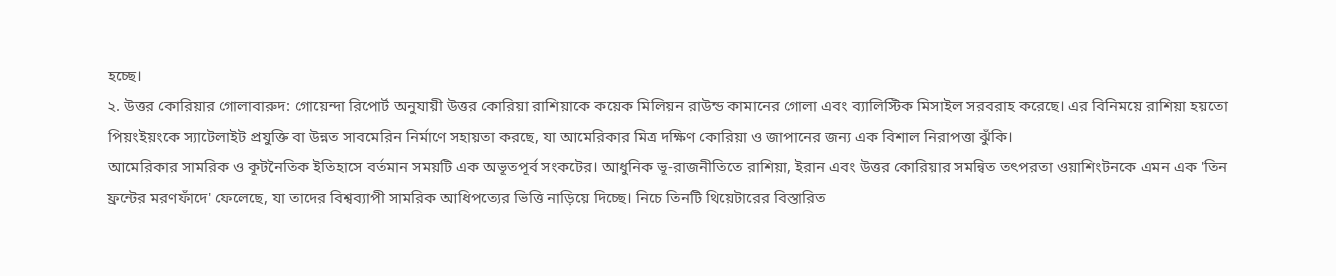হচ্ছে।
২. উত্তর কোরিয়ার গোলাবারুদ: গোয়েন্দা রিপোর্ট অনুযায়ী উত্তর কোরিয়া রাশিয়াকে কয়েক মিলিয়ন রাউন্ড কামানের গোলা এবং ব্যালিস্টিক মিসাইল সরবরাহ করেছে। এর বিনিময়ে রাশিয়া হয়তো পিয়ংইয়ংকে স্যাটেলাইট প্রযুক্তি বা উন্নত সাবমেরিন নির্মাণে সহায়তা করছে, যা আমেরিকার মিত্র দক্ষিণ কোরিয়া ও জাপানের জন্য এক বিশাল নিরাপত্তা ঝুঁকি।
আমেরিকার সামরিক ও কূটনৈতিক ইতিহাসে বর্তমান সময়টি এক অভূতপূর্ব সংকটের। আধুনিক ভূ-রাজনীতিতে রাশিয়া, ইরান এবং উত্তর কোরিয়ার সমন্বিত তৎপরতা ওয়াশিংটনকে এমন এক 'তিন ফ্রন্টের মরণফাঁদে' ফেলেছে, যা তাদের বিশ্বব্যাপী সামরিক আধিপত্যের ভিত্তি নাড়িয়ে দিচ্ছে। নিচে তিনটি থিয়েটারের বিস্তারিত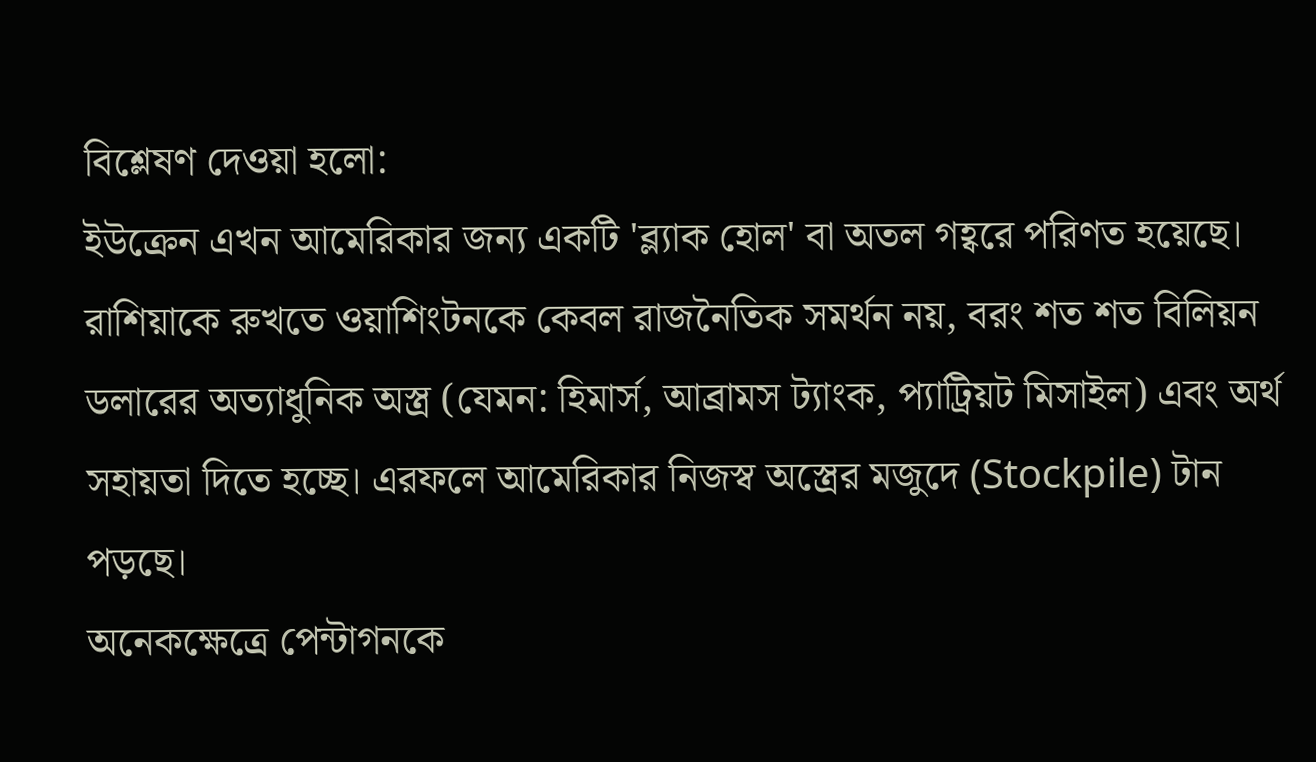বিশ্লেষণ দেওয়া হলো:
ইউক্রেন এখন আমেরিকার জন্য একটি 'ব্ল্যাক হোল' বা অতল গহ্বরে পরিণত হয়েছে। রাশিয়াকে রুখতে ওয়াশিংটনকে কেবল রাজনৈতিক সমর্থন নয়, বরং শত শত বিলিয়ন ডলারের অত্যাধুনিক অস্ত্র (যেমন: হিমার্স, আব্রামস ট্যাংক, প্যাট্রিয়ট মিসাইল) এবং অর্থ সহায়তা দিতে হচ্ছে। এরফলে আমেরিকার নিজস্ব অস্ত্রের মজুদে (Stockpile) টান পড়ছে।
অনেকক্ষেত্রে পেন্টাগনকে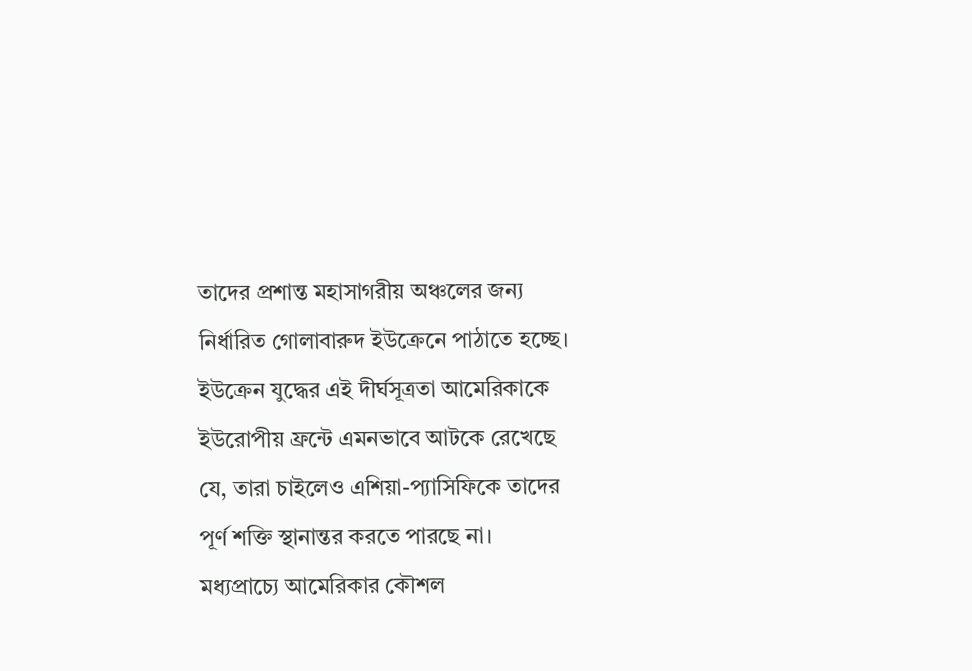তাদের প্রশান্ত মহাসাগরীয় অঞ্চলের জন্য নির্ধারিত গোলাবারুদ ইউক্রেনে পাঠাতে হচ্ছে। ইউক্রেন যুদ্ধের এই দীর্ঘসূত্রতা আমেরিকাকে ইউরোপীয় ফ্রন্টে এমনভাবে আটকে রেখেছে যে, তারা চাইলেও এশিয়া-প্যাসিফিকে তাদের পূর্ণ শক্তি স্থানান্তর করতে পারছে না।
মধ্যপ্রাচ্যে আমেরিকার কৌশল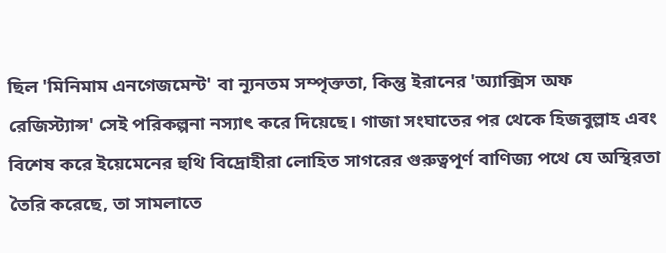ছিল 'মিনিমাম এনগেজমেন্ট' বা ন্যূনতম সম্পৃক্ততা, কিন্তু ইরানের 'অ্যাক্সিস অফ রেজিস্ট্যান্স' সেই পরিকল্পনা নস্যাৎ করে দিয়েছে। গাজা সংঘাতের পর থেকে হিজবুল্লাহ এবং বিশেষ করে ইয়েমেনের হুথি বিদ্রোহীরা লোহিত সাগরের গুরুত্বপূর্ণ বাণিজ্য পথে যে অস্থিরতা তৈরি করেছে, তা সামলাতে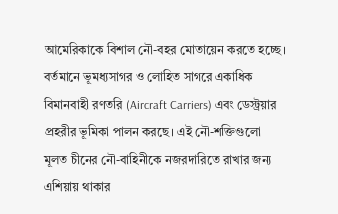আমেরিকাকে বিশাল নৌ-বহর মোতায়েন করতে হচ্ছে। বর্তমানে ভূমধ্যসাগর ও লোহিত সাগরে একাধিক বিমানবাহী রণতরি (Aircraft Carriers) এবং ডেস্ট্রয়ার প্রহরীর ভূমিকা পালন করছে। এই নৌ-শক্তিগুলো মূলত চীনের নৌ-বাহিনীকে নজরদারিতে রাখার জন্য এশিয়ায় থাকার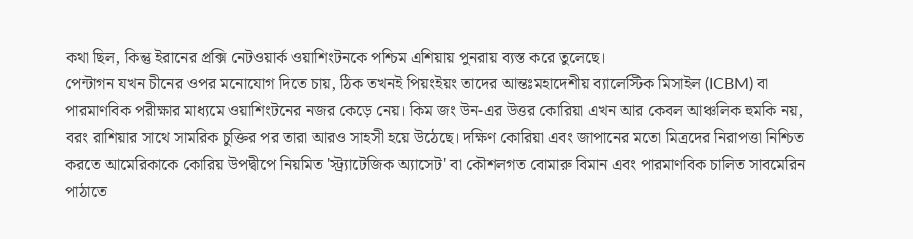কথা ছিল, কিন্তু ইরানের প্রক্সি নেটওয়ার্ক ওয়াশিংটনকে পশ্চিম এশিয়ায় পুনরায় ব্যস্ত করে তুলেছে।
পেন্টাগন যখন চীনের ওপর মনোযোগ দিতে চায়, ঠিক তখনই পিয়ংইয়ং তাদের আন্তঃমহাদেশীয় ব্যালেস্টিক মিসাইল (ICBM) বা পারমাণবিক পরীক্ষার মাধ্যমে ওয়াশিংটনের নজর কেড়ে নেয়। কিম জং উন-এর উত্তর কোরিয়া এখন আর কেবল আঞ্চলিক হুমকি নয়, বরং রাশিয়ার সাথে সামরিক চুক্তির পর তারা আরও সাহসী হয়ে উঠেছে। দক্ষিণ কোরিয়া এবং জাপানের মতো মিত্রদের নিরাপত্তা নিশ্চিত করতে আমেরিকাকে কোরিয় উপদ্বীপে নিয়মিত 'স্ট্র্যাটেজিক অ্যাসেট' বা কৌশলগত বোমারু বিমান এবং পারমাণবিক চালিত সাবমেরিন পাঠাতে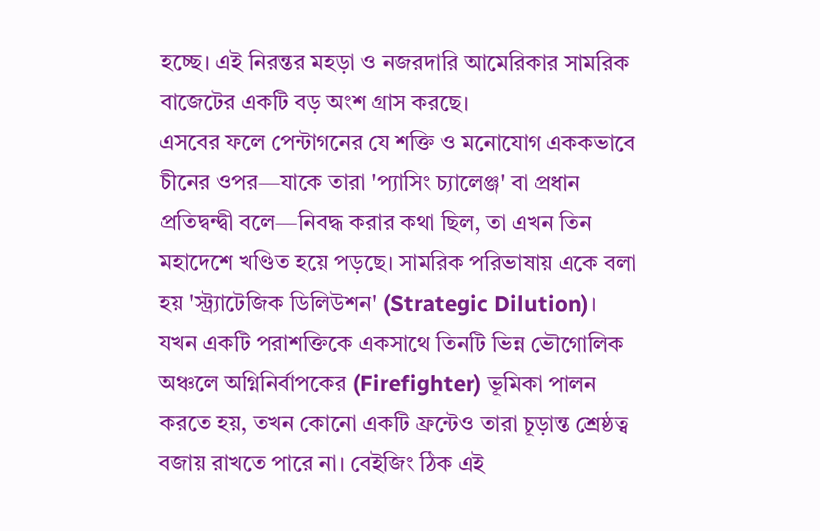হচ্ছে। এই নিরন্তর মহড়া ও নজরদারি আমেরিকার সামরিক বাজেটের একটি বড় অংশ গ্রাস করছে।
এসবের ফলে পেন্টাগনের যে শক্তি ও মনোযোগ এককভাবে চীনের ওপর—যাকে তারা 'প্যাসিং চ্যালেঞ্জ' বা প্রধান প্রতিদ্বন্দ্বী বলে—নিবদ্ধ করার কথা ছিল, তা এখন তিন মহাদেশে খণ্ডিত হয়ে পড়ছে। সামরিক পরিভাষায় একে বলা হয় 'স্ট্র্যাটেজিক ডিলিউশন' (Strategic Dilution)।
যখন একটি পরাশক্তিকে একসাথে তিনটি ভিন্ন ভৌগোলিক অঞ্চলে অগ্নিনির্বাপকের (Firefighter) ভূমিকা পালন করতে হয়, তখন কোনো একটি ফ্রন্টেও তারা চূড়ান্ত শ্রেষ্ঠত্ব বজায় রাখতে পারে না। বেইজিং ঠিক এই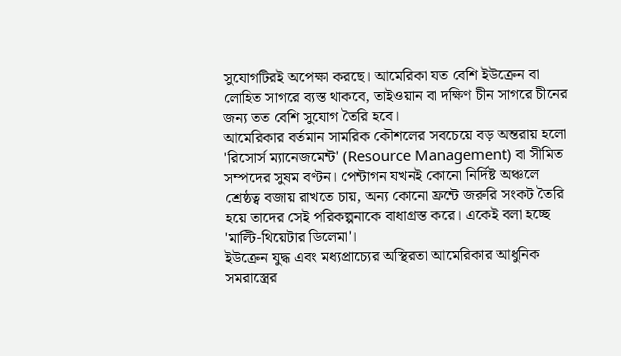সুযোগটিরই অপেক্ষা করছে। আমেরিকা যত বেশি ইউক্রেন বা লোহিত সাগরে ব্যস্ত থাকবে, তাইওয়ান বা দক্ষিণ চীন সাগরে চীনের জন্য তত বেশি সুযোগ তৈরি হবে।
আমেরিকার বর্তমান সামরিক কৌশলের সবচেয়ে বড় অন্তরায় হলো 'রিসোর্স ম্যানেজমেন্ট' (Resource Management) বা সীমিত সম্পদের সুষম বণ্টন। পেন্টাগন যখনই কোনো নির্দিষ্ট অঞ্চলে শ্রেষ্ঠত্ব বজায় রাখতে চায়, অন্য কোনো ফ্রন্টে জরুরি সংকট তৈরি হয়ে তাদের সেই পরিকল্পনাকে বাধাগ্রস্ত করে। একেই বলা হচ্ছে 'মাল্টি-থিয়েটার ডিলেমা'।
ইউক্রেন যুদ্ধ এবং মধ্যপ্রাচ্যের অস্থিরতা আমেরিকার আধুনিক সমরাস্ত্রের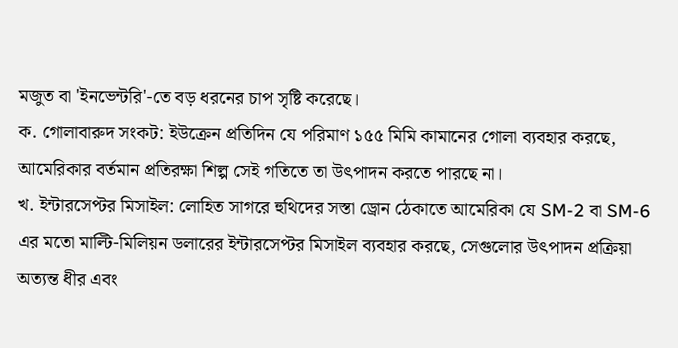মজুত বা 'ইনভেন্টরি'-তে বড় ধরনের চাপ সৃষ্টি করেছে।
ক. গোলাবারুদ সংকট: ইউক্রেন প্রতিদিন যে পরিমাণ ১৫৫ মিমি কামানের গোলা ব্যবহার করছে, আমেরিকার বর্তমান প্রতিরক্ষা শিল্প সেই গতিতে তা উৎপাদন করতে পারছে না।
খ. ইন্টারসেপ্টর মিসাইল: লোহিত সাগরে হুথিদের সস্তা ড্রোন ঠেকাতে আমেরিকা যে SM-2 বা SM-6 এর মতো মাল্টি-মিলিয়ন ডলারের ইন্টারসেপ্টর মিসাইল ব্যবহার করছে, সেগুলোর উৎপাদন প্রক্রিয়া অত্যন্ত ধীর এবং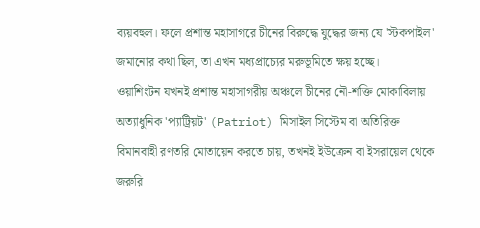ব্যয়বহুল। ফলে প্রশান্ত মহাসাগরে চীনের বিরুদ্ধে যুদ্ধের জন্য যে 'স্টকপাইল' জমানোর কথা ছিল, তা এখন মধ্যপ্রাচ্যের মরুভূমিতে ক্ষয় হচ্ছে।
ওয়াশিংটন যখনই প্রশান্ত মহাসাগরীয় অঞ্চলে চীনের নৌ-শক্তি মোকাবিলায় অত্যাধুনিক 'প্যাট্রিয়ট' (Patriot) মিসাইল সিস্টেম বা অতিরিক্ত বিমানবাহী রণতরি মোতায়েন করতে চায়, তখনই ইউক্রেন বা ইসরায়েল থেকে জরুরি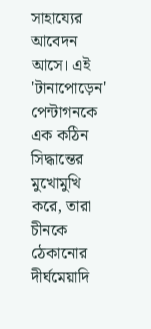সাহায্যের আবেদন আসে। এই 'টানাপোড়েন' পেন্টাগনকে এক কঠিন সিদ্ধান্তের মুখোমুখি করে, তারা চীনকে ঠেকানোর দীর্ঘমেয়াদি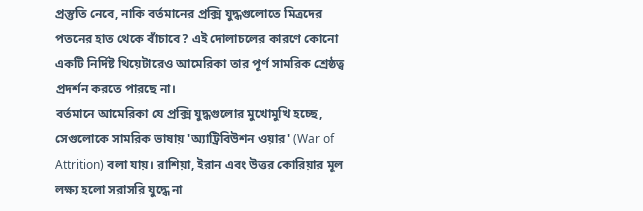প্রস্তুতি নেবে, নাকি বর্তমানের প্রক্সি যুদ্ধগুলোতে মিত্রদের পতনের হাত থেকে বাঁচাবে? এই দোলাচলের কারণে কোনো একটি নির্দিষ্ট থিয়েটারেও আমেরিকা তার পূর্ণ সামরিক শ্রেষ্ঠত্ব প্রদর্শন করতে পারছে না।
বর্তমানে আমেরিকা যে প্রক্সি যুদ্ধগুলোর মুখোমুখি হচ্ছে, সেগুলোকে সামরিক ভাষায় 'অ্যাট্রিবিউশন ওয়ার' (War of Attrition) বলা যায়। রাশিয়া, ইরান এবং উত্তর কোরিয়ার মূল লক্ষ্য হলো সরাসরি যুদ্ধে না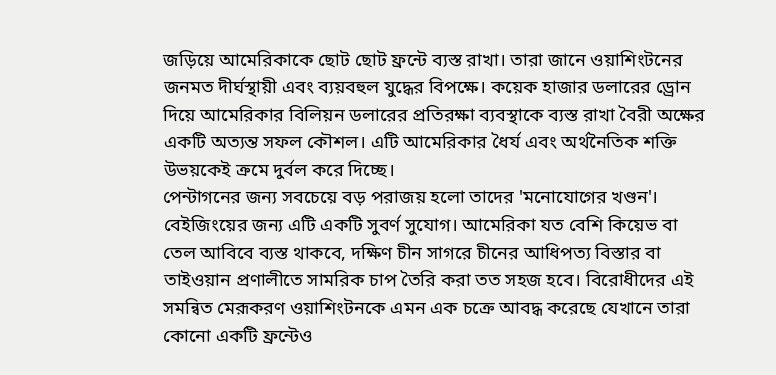জড়িয়ে আমেরিকাকে ছোট ছোট ফ্রন্টে ব্যস্ত রাখা। তারা জানে ওয়াশিংটনের জনমত দীর্ঘস্থায়ী এবং ব্যয়বহুল যুদ্ধের বিপক্ষে। কয়েক হাজার ডলারের ড্রোন দিয়ে আমেরিকার বিলিয়ন ডলারের প্রতিরক্ষা ব্যবস্থাকে ব্যস্ত রাখা বৈরী অক্ষের একটি অত্যন্ত সফল কৌশল। এটি আমেরিকার ধৈর্য এবং অর্থনৈতিক শক্তি উভয়কেই ক্রমে দুর্বল করে দিচ্ছে।
পেন্টাগনের জন্য সবচেয়ে বড় পরাজয় হলো তাদের 'মনোযোগের খণ্ডন'। বেইজিংয়ের জন্য এটি একটি সুবর্ণ সুযোগ। আমেরিকা যত বেশি কিয়েভ বা তেল আবিবে ব্যস্ত থাকবে, দক্ষিণ চীন সাগরে চীনের আধিপত্য বিস্তার বা তাইওয়ান প্রণালীতে সামরিক চাপ তৈরি করা তত সহজ হবে। বিরোধীদের এই সমন্বিত মেরূকরণ ওয়াশিংটনকে এমন এক চক্রে আবদ্ধ করেছে যেখানে তারা কোনো একটি ফ্রন্টেও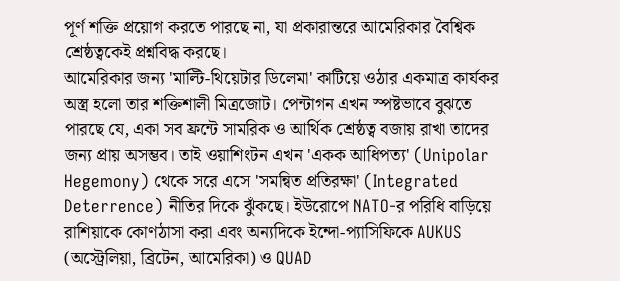পূর্ণ শক্তি প্রয়োগ করতে পারছে না, যা প্রকারান্তরে আমেরিকার বৈশ্বিক শ্রেষ্ঠত্বকেই প্রশ্নবিদ্ধ করছে।
আমেরিকার জন্য 'মাল্টি-থিয়েটার ডিলেমা' কাটিয়ে ওঠার একমাত্র কার্যকর অস্ত্র হলো তার শক্তিশালী মিত্রজোট। পেন্টাগন এখন স্পষ্টভাবে বুঝতে পারছে যে, একা সব ফ্রন্টে সামরিক ও আর্থিক শ্রেষ্ঠত্ব বজায় রাখা তাদের জন্য প্রায় অসম্ভব। তাই ওয়াশিংটন এখন 'একক আধিপত্য' (Unipolar Hegemony) থেকে সরে এসে 'সমন্বিত প্রতিরক্ষা' (Integrated Deterrence) নীতির দিকে ঝুঁকছে। ইউরোপে NATO-র পরিধি বাড়িয়ে রাশিয়াকে কোণঠাসা করা এবং অন্যদিকে ইন্দো-প্যাসিফিকে AUKUS (অস্ট্রেলিয়া, ব্রিটেন, আমেরিকা) ও QUAD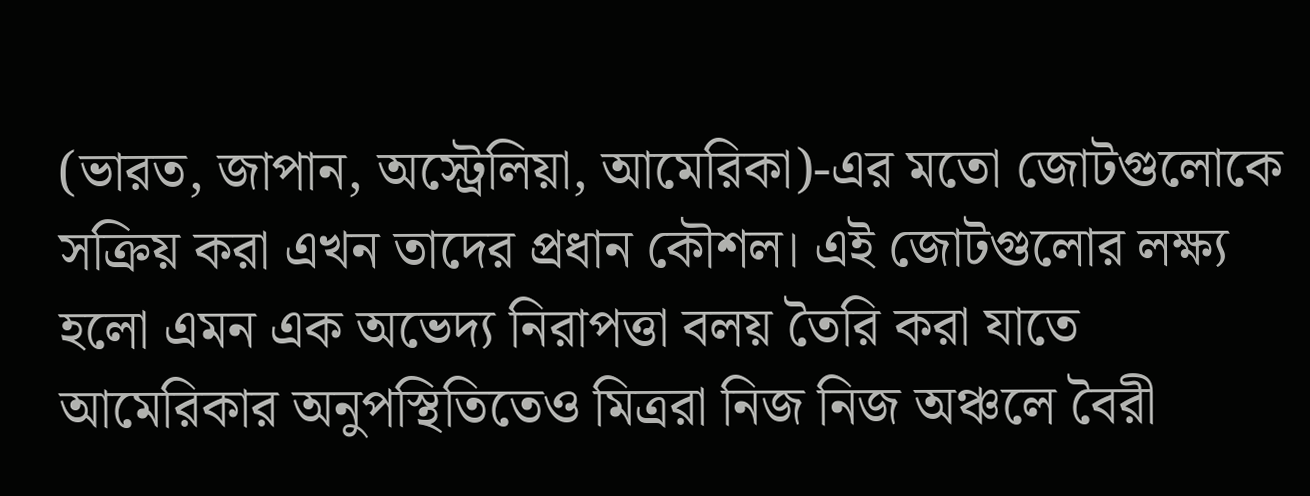(ভারত, জাপান, অস্ট্রেলিয়া, আমেরিকা)-এর মতো জোটগুলোকে সক্রিয় করা এখন তাদের প্রধান কৌশল। এই জোটগুলোর লক্ষ্য হলো এমন এক অভেদ্য নিরাপত্তা বলয় তৈরি করা যাতে আমেরিকার অনুপস্থিতিতেও মিত্ররা নিজ নিজ অঞ্চলে বৈরী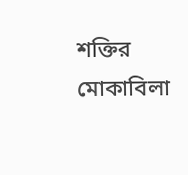শক্তির মোকাবিলা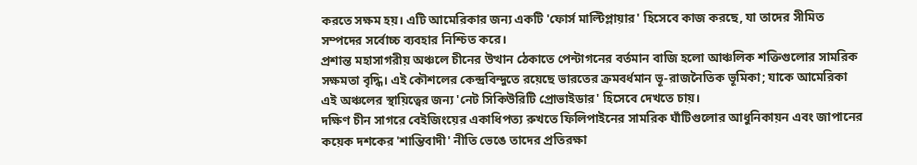করতে সক্ষম হয়। এটি আমেরিকার জন্য একটি 'ফোর্স মাল্টিপ্লায়ার' হিসেবে কাজ করছে, যা তাদের সীমিত সম্পদের সর্বোচ্চ ব্যবহার নিশ্চিত করে।
প্রশান্ত মহাসাগরীয় অঞ্চলে চীনের উত্থান ঠেকাতে পেন্টাগনের বর্তমান বাজি হলো আঞ্চলিক শক্তিগুলোর সামরিক সক্ষমতা বৃদ্ধি। এই কৌশলের কেন্দ্রবিন্দুতে রয়েছে ভারতের ক্রমবর্ধমান ভূ-রাজনৈতিক ভূমিকা; যাকে আমেরিকা এই অঞ্চলের স্থায়িত্বের জন্য 'নেট সিকিউরিটি প্রোভাইডার' হিসেবে দেখতে চায়।
দক্ষিণ চীন সাগরে বেইজিংয়ের একাধিপত্য রুখতে ফিলিপাইনের সামরিক ঘাঁটিগুলোর আধুনিকায়ন এবং জাপানের কয়েক দশকের 'শান্তিবাদী' নীতি ভেঙে তাদের প্রতিরক্ষা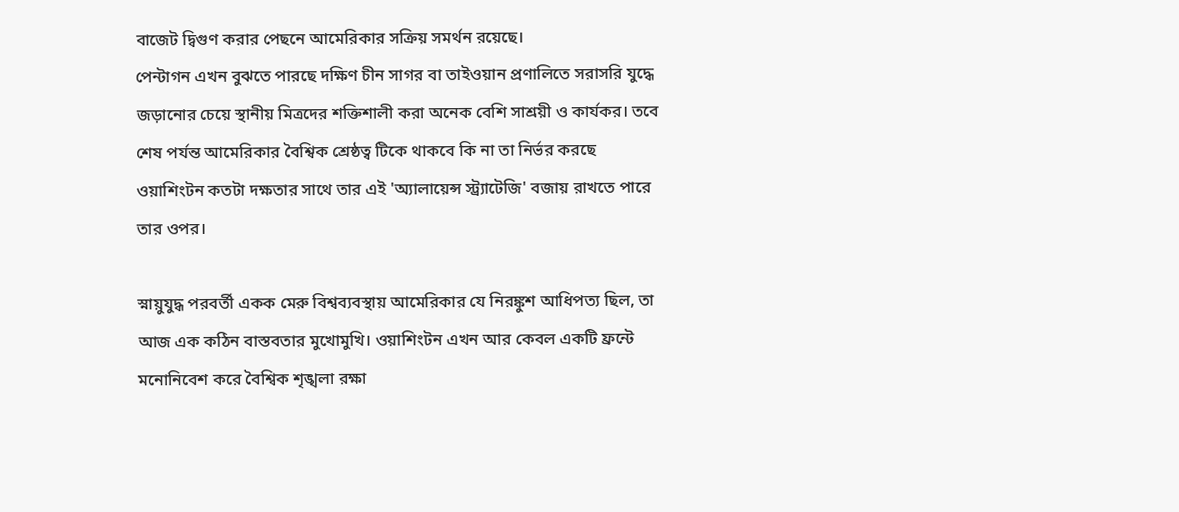বাজেট দ্বিগুণ করার পেছনে আমেরিকার সক্রিয় সমর্থন রয়েছে।
পেন্টাগন এখন বুঝতে পারছে দক্ষিণ চীন সাগর বা তাইওয়ান প্রণালিতে সরাসরি যুদ্ধে জড়ানোর চেয়ে স্থানীয় মিত্রদের শক্তিশালী করা অনেক বেশি সাশ্রয়ী ও কার্যকর। তবে শেষ পর্যন্ত আমেরিকার বৈশ্বিক শ্রেষ্ঠত্ব টিকে থাকবে কি না তা নির্ভর করছে ওয়াশিংটন কতটা দক্ষতার সাথে তার এই 'অ্যালায়েন্স স্ট্র্যাটেজি' বজায় রাখতে পারে তার ওপর।

স্নায়ুযুদ্ধ পরবর্তী একক মেরু বিশ্বব্যবস্থায় আমেরিকার যে নিরঙ্কুশ আধিপত্য ছিল, তা আজ এক কঠিন বাস্তবতার মুখোমুখি। ওয়াশিংটন এখন আর কেবল একটি ফ্রন্টে মনোনিবেশ করে বৈশ্বিক শৃঙ্খলা রক্ষা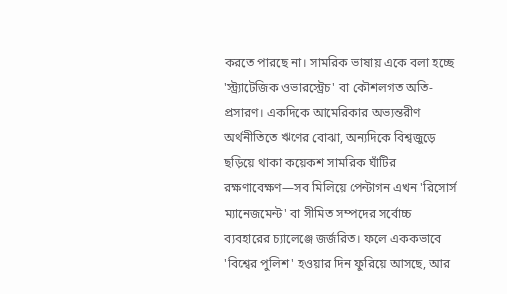করতে পারছে না। সামরিক ভাষায় একে বলা হচ্ছে 'স্ট্র্যাটেজিক ওভারস্ট্রেচ' বা কৌশলগত অতি-প্রসারণ। একদিকে আমেরিকার অভ্যন্তরীণ অর্থনীতিতে ঋণের বোঝা, অন্যদিকে বিশ্বজুড়ে ছড়িয়ে থাকা কয়েকশ সামরিক ঘাঁটির রক্ষণাবেক্ষণ—সব মিলিয়ে পেন্টাগন এখন 'রিসোর্স ম্যানেজমেন্ট' বা সীমিত সম্পদের সর্বোচ্চ ব্যবহারের চ্যালেঞ্জে জর্জরিত। ফলে এককভাবে 'বিশ্বের পুলিশ' হওয়ার দিন ফুরিয়ে আসছে, আর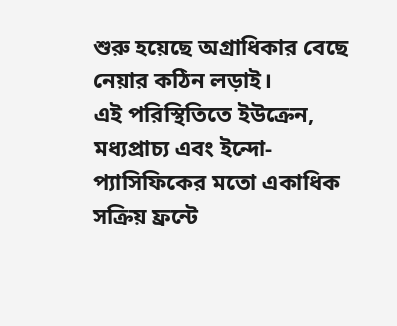শুরু হয়েছে অগ্রাধিকার বেছে নেয়ার কঠিন লড়াই।
এই পরিস্থিতিতে ইউক্রেন, মধ্যপ্রাচ্য এবং ইন্দো-প্যাসিফিকের মতো একাধিক সক্রিয় ফ্রন্টে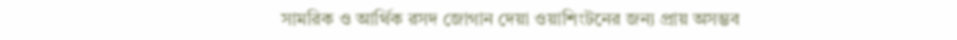সামরিক ও আর্থিক রসদ জোগান দেয়া ওয়াশিংটনের জন্য প্রায় অসম্ভব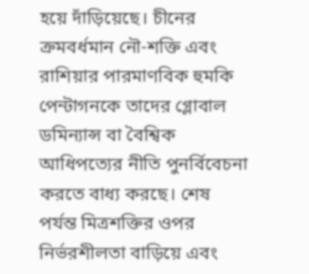হয়ে দাঁড়িয়েছে। চীনের ক্রমবর্ধমান নৌ-শক্তি এবং রাশিয়ার পারমাণবিক হুমকি পেন্টাগনকে তাদের গ্লোবাল ডমিন্যান্স বা বৈশ্বিক আধিপত্যের নীতি পুনর্বিবেচনা করতে বাধ্য করছে। শেষ পর্যন্ত মিত্রশক্তির ওপর নির্ভরশীলতা বাড়িয়ে এবং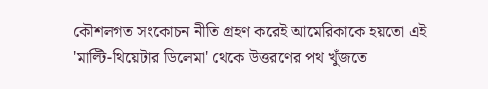কৌশলগত সংকোচন নীতি গ্রহণ করেই আমেরিকাকে হয়তো এই 'মাল্টি-থিয়েটার ডিলেমা' থেকে উত্তরণের পথ খুঁজতে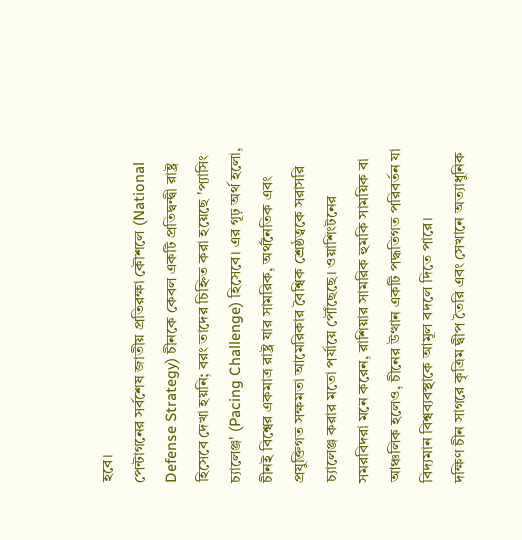হবে।
পেন্টাগনের সর্বশেষ জাতীয় প্রতিরক্ষা কৌশলে (National Defense Strategy) চীনকে কেবল একটি প্রতিদ্বন্দ্বী রাষ্ট্র হিসেবে দেখা হয়নি; বরং তাদের চিহ্নিত করা হয়েছে 'প্যাসিং চ্যালেঞ্জ' (Pacing Challenge) হিসেবে। এর গূঢ় অর্থ হলো, চীনই বিশ্বের একমাত্র রাষ্ট্র যার সামরিক, অর্থনৈতিক এবং প্রযুক্তিগত সক্ষমতা আমেরিকার বৈশ্বিক শ্রেষ্ঠত্বকে সরাসরি চ্যালেঞ্জ করার মতো পর্যায়ে পৌঁছেছে। ওয়াশিংটনের সমরবিদরা মনে করেন, রাশিয়ার সামরিক হুমকি সাময়িক বা আঞ্চলিক হলেও, চীনের উত্থান একটি পদ্ধতিগত পরিবর্তন যা বিদ্যমান বিশ্বব্যবস্থাকে আমূল বদলে দিতে পারে।
দক্ষিণ চীন সাগরে কৃত্রিম দ্বীপ তৈরি এবং সেখানে অত্যাধুনিক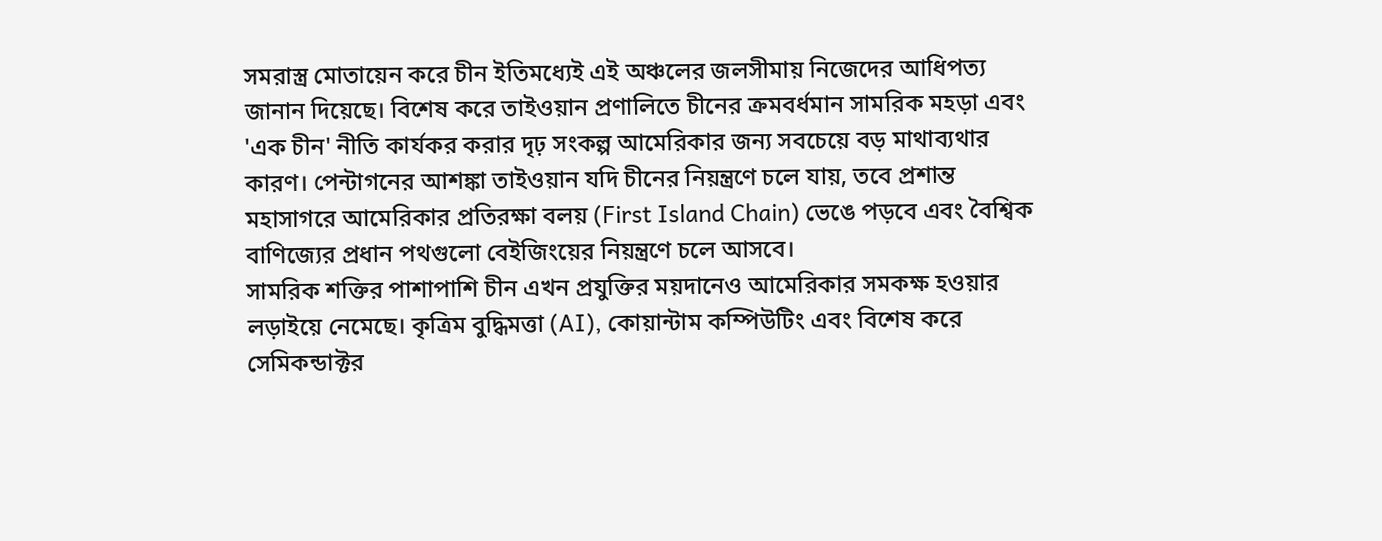সমরাস্ত্র মোতায়েন করে চীন ইতিমধ্যেই এই অঞ্চলের জলসীমায় নিজেদের আধিপত্য জানান দিয়েছে। বিশেষ করে তাইওয়ান প্রণালিতে চীনের ক্রমবর্ধমান সামরিক মহড়া এবং 'এক চীন' নীতি কার্যকর করার দৃঢ় সংকল্প আমেরিকার জন্য সবচেয়ে বড় মাথাব্যথার কারণ। পেন্টাগনের আশঙ্কা তাইওয়ান যদি চীনের নিয়ন্ত্রণে চলে যায়, তবে প্রশান্ত মহাসাগরে আমেরিকার প্রতিরক্ষা বলয় (First Island Chain) ভেঙে পড়বে এবং বৈশ্বিক বাণিজ্যের প্রধান পথগুলো বেইজিংয়ের নিয়ন্ত্রণে চলে আসবে।
সামরিক শক্তির পাশাপাশি চীন এখন প্রযুক্তির ময়দানেও আমেরিকার সমকক্ষ হওয়ার লড়াইয়ে নেমেছে। কৃত্রিম বুদ্ধিমত্তা (AI), কোয়ান্টাম কম্পিউটিং এবং বিশেষ করে সেমিকন্ডাক্টর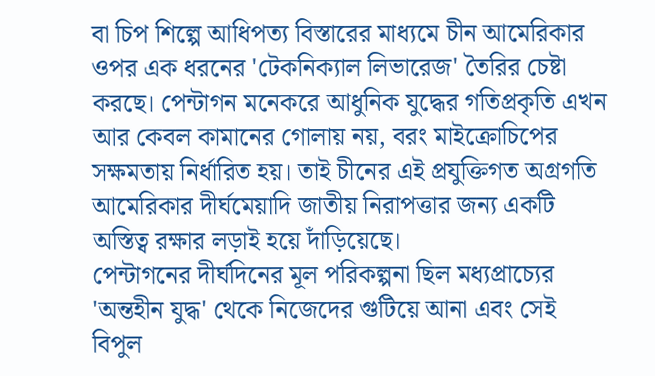বা চিপ শিল্পে আধিপত্য বিস্তারের মাধ্যমে চীন আমেরিকার ওপর এক ধরনের 'টেকনিক্যাল লিভারেজ' তৈরির চেষ্টা করছে। পেন্টাগন মনেকরে আধুনিক যুদ্ধের গতিপ্রকৃতি এখন আর কেবল কামানের গোলায় নয়, বরং মাইক্রোচিপের সক্ষমতায় নির্ধারিত হয়। তাই চীনের এই প্রযুক্তিগত অগ্রগতি আমেরিকার দীর্ঘমেয়াদি জাতীয় নিরাপত্তার জন্য একটি অস্তিত্ব রক্ষার লড়াই হয়ে দাঁড়িয়েছে।
পেন্টাগনের দীর্ঘদিনের মূল পরিকল্পনা ছিল মধ্যপ্রাচ্যের 'অন্তহীন যুদ্ধ' থেকে নিজেদের গুটিয়ে আনা এবং সেই বিপুল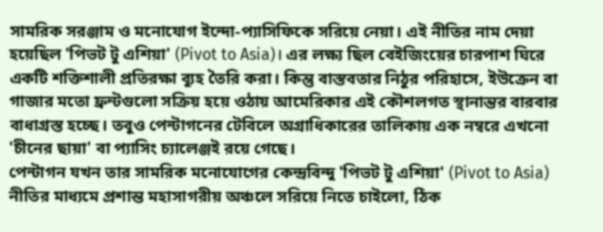সামরিক সরঞ্জাম ও মনোযোগ ইন্দো-প্যাসিফিকে সরিয়ে নেয়া। এই নীতির নাম দেয়া হয়েছিল 'পিভট টু এশিয়া' (Pivot to Asia)। এর লক্ষ্য ছিল বেইজিংয়ের চারপাশ ঘিরে একটি শক্তিশালী প্রতিরক্ষা ব্যূহ তৈরি করা। কিন্তু বাস্তবতার নিঠুর পরিহাসে, ইউক্রেন বা গাজার মতো ফ্রন্টগুলো সক্রিয় হয়ে ওঠায় আমেরিকার এই কৌশলগত স্থানান্তর বারবার বাধাগ্রস্ত হচ্ছে। তবুও পেন্টাগনের টেবিলে অগ্রাধিকারের তালিকায় এক নম্বরে এখনো 'চীনের ছায়া' বা প্যাসিং চ্যালেঞ্জই রয়ে গেছে।
পেন্টাগন যখন তার সামরিক মনোযোগের কেন্দ্রবিন্দু 'পিভট টু এশিয়া' (Pivot to Asia) নীতির মাধ্যমে প্রশান্ত মহাসাগরীয় অঞ্চলে সরিয়ে নিতে চাইলো, ঠিক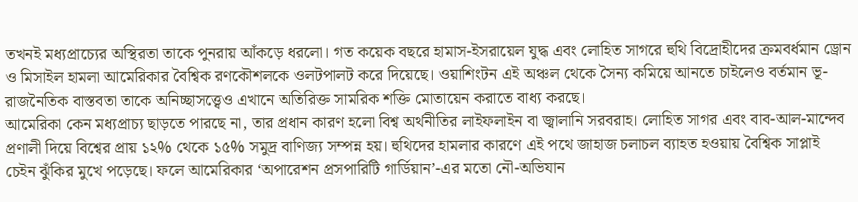তখনই মধ্যপ্রাচ্যের অস্থিরতা তাকে পুনরায় আঁকড়ে ধরলো। গত কয়েক বছরে হামাস-ইসরায়েল যুদ্ধ এবং লোহিত সাগরে হুথি বিদ্রোহীদের ক্রমবর্ধমান ড্রোন ও মিসাইল হামলা আমেরিকার বৈশ্বিক রণকৌশলকে ওলটপালট করে দিয়েছে। ওয়াশিংটন এই অঞ্চল থেকে সৈন্য কমিয়ে আনতে চাইলেও বর্তমান ভূ-রাজনৈতিক বাস্তবতা তাকে অনিচ্ছাসত্ত্বেও এখানে অতিরিক্ত সামরিক শক্তি মোতায়েন করাতে বাধ্য করছে।
আমেরিকা কেন মধ্যপ্রাচ্য ছাড়তে পারছে না, তার প্রধান কারণ হলো বিশ্ব অর্থনীতির লাইফলাইন বা জ্বালানি সরবরাহ। লোহিত সাগর এবং বাব-আল-মান্দেব প্রণালী দিয়ে বিশ্বের প্রায় ১২% থেকে ১৫% সমুদ্র বাণিজ্য সম্পন্ন হয়। হুথিদের হামলার কারণে এই পথে জাহাজ চলাচল ব্যাহত হওয়ায় বৈশ্বিক সাপ্লাই চেইন ঝুঁকির মুখে পড়েছে। ফলে আমেরিকার ‘অপারেশন প্রসপারিটি গার্ডিয়ান’-এর মতো নৌ-অভিযান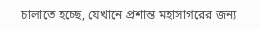চালাতে হচ্ছে, যেখানে প্রশান্ত মহাসাগরের জন্য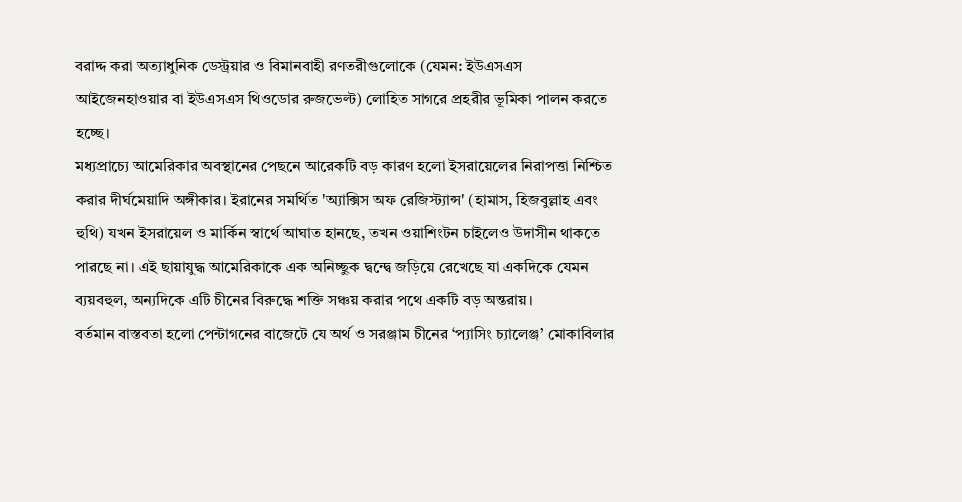বরাদ্দ করা অত্যাধুনিক ডেস্ট্রয়ার ও বিমানবাহী রণতরীগুলোকে (যেমন: ইউএসএস আইজেনহাওয়ার বা ইউএসএস থিওডোর রুজভেল্ট) লোহিত সাগরে প্রহরীর ভূমিকা পালন করতে হচ্ছে।
মধ্যপ্রাচ্যে আমেরিকার অবস্থানের পেছনে আরেকটি বড় কারণ হলো ইসরায়েলের নিরাপত্তা নিশ্চিত করার দীর্ঘমেয়াদি অঙ্গীকার। ইরানের সমর্থিত 'অ্যাক্সিস অফ রেজিস্ট্যান্স' (হামাস, হিজবুল্লাহ এবং হুথি) যখন ইসরায়েল ও মার্কিন স্বার্থে আঘাত হানছে, তখন ওয়াশিংটন চাইলেও উদাসীন থাকতে পারছে না। এই ছায়াযুদ্ধ আমেরিকাকে এক অনিচ্ছুক দ্বন্দ্বে জড়িয়ে রেখেছে যা একদিকে যেমন ব্যয়বহুল, অন্যদিকে এটি চীনের বিরুদ্ধে শক্তি সঞ্চয় করার পথে একটি বড় অন্তরায়।
বর্তমান বাস্তবতা হলো পেন্টাগনের বাজেটে যে অর্থ ও সরঞ্জাম চীনের ‘প্যাসিং চ্যালেঞ্জ’ মোকাবিলার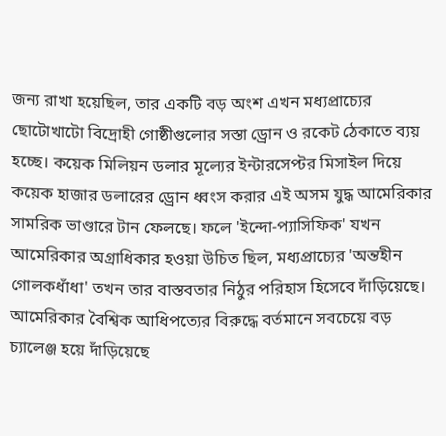জন্য রাখা হয়েছিল, তার একটি বড় অংশ এখন মধ্যপ্রাচ্যের ছোটোখাটো বিদ্রোহী গোষ্ঠীগুলোর সস্তা ড্রোন ও রকেট ঠেকাতে ব্যয় হচ্ছে। কয়েক মিলিয়ন ডলার মূল্যের ইন্টারসেপ্টর মিসাইল দিয়ে কয়েক হাজার ডলারের ড্রোন ধ্বংস করার এই অসম যুদ্ধ আমেরিকার সামরিক ভাণ্ডারে টান ফেলছে। ফলে 'ইন্দো-প্যাসিফিক' যখন আমেরিকার অগ্রাধিকার হওয়া উচিত ছিল, মধ্যপ্রাচ্যের 'অন্তহীন গোলকধাঁধা' তখন তার বাস্তবতার নিঠুর পরিহাস হিসেবে দাঁড়িয়েছে।
আমেরিকার বৈশ্বিক আধিপত্যের বিরুদ্ধে বর্তমানে সবচেয়ে বড় চ্যালেঞ্জ হয়ে দাঁড়িয়েছে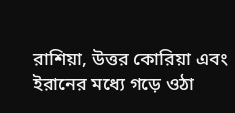রাশিয়া, উত্তর কোরিয়া এবং ইরানের মধ্যে গড়ে ওঠা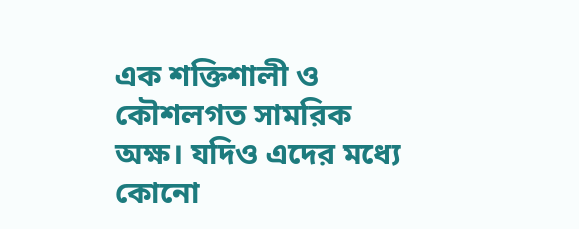এক শক্তিশালী ও কৌশলগত সামরিক অক্ষ। যদিও এদের মধ্যে কোনো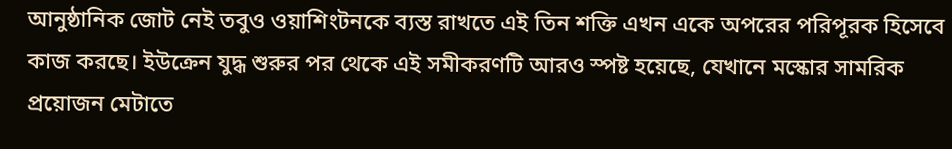আনুষ্ঠানিক জোট নেই তবুও ওয়াশিংটনকে ব্যস্ত রাখতে এই তিন শক্তি এখন একে অপরের পরিপূরক হিসেবে কাজ করছে। ইউক্রেন যুদ্ধ শুরুর পর থেকে এই সমীকরণটি আরও স্পষ্ট হয়েছে, যেখানে মস্কোর সামরিক প্রয়োজন মেটাতে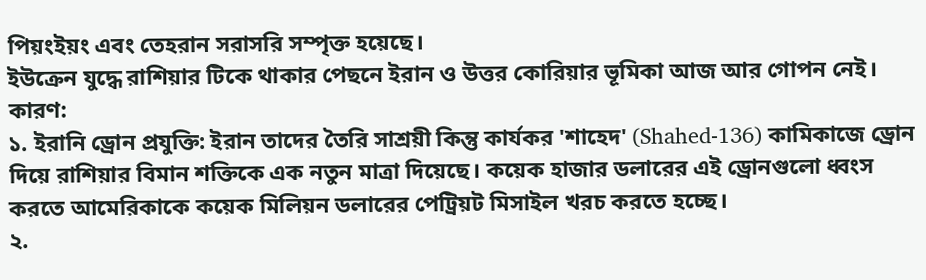পিয়ংইয়ং এবং তেহরান সরাসরি সম্পৃক্ত হয়েছে।
ইউক্রেন যুদ্ধে রাশিয়ার টিকে থাকার পেছনে ইরান ও উত্তর কোরিয়ার ভূমিকা আজ আর গোপন নেই। কারণ:
১. ইরানি ড্রোন প্রযুক্তি: ইরান তাদের তৈরি সাশ্রয়ী কিন্তু কার্যকর 'শাহেদ' (Shahed-136) কামিকাজে ড্রোন দিয়ে রাশিয়ার বিমান শক্তিকে এক নতুন মাত্রা দিয়েছে। কয়েক হাজার ডলারের এই ড্রোনগুলো ধ্বংস করতে আমেরিকাকে কয়েক মিলিয়ন ডলারের পেট্রিয়ট মিসাইল খরচ করতে হচ্ছে।
২.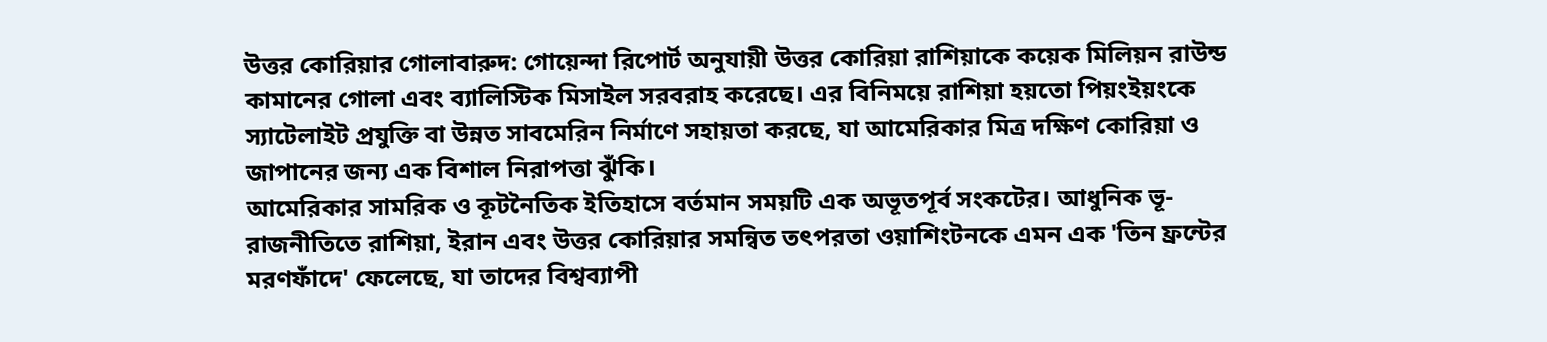উত্তর কোরিয়ার গোলাবারুদ: গোয়েন্দা রিপোর্ট অনুযায়ী উত্তর কোরিয়া রাশিয়াকে কয়েক মিলিয়ন রাউন্ড কামানের গোলা এবং ব্যালিস্টিক মিসাইল সরবরাহ করেছে। এর বিনিময়ে রাশিয়া হয়তো পিয়ংইয়ংকে স্যাটেলাইট প্রযুক্তি বা উন্নত সাবমেরিন নির্মাণে সহায়তা করছে, যা আমেরিকার মিত্র দক্ষিণ কোরিয়া ও জাপানের জন্য এক বিশাল নিরাপত্তা ঝুঁকি।
আমেরিকার সামরিক ও কূটনৈতিক ইতিহাসে বর্তমান সময়টি এক অভূতপূর্ব সংকটের। আধুনিক ভূ-রাজনীতিতে রাশিয়া, ইরান এবং উত্তর কোরিয়ার সমন্বিত তৎপরতা ওয়াশিংটনকে এমন এক 'তিন ফ্রন্টের মরণফাঁদে' ফেলেছে, যা তাদের বিশ্বব্যাপী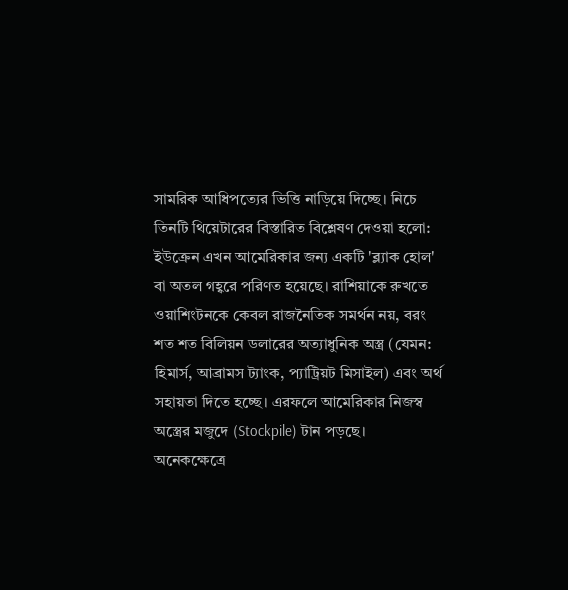সামরিক আধিপত্যের ভিত্তি নাড়িয়ে দিচ্ছে। নিচে তিনটি থিয়েটারের বিস্তারিত বিশ্লেষণ দেওয়া হলো:
ইউক্রেন এখন আমেরিকার জন্য একটি 'ব্ল্যাক হোল' বা অতল গহ্বরে পরিণত হয়েছে। রাশিয়াকে রুখতে ওয়াশিংটনকে কেবল রাজনৈতিক সমর্থন নয়, বরং শত শত বিলিয়ন ডলারের অত্যাধুনিক অস্ত্র (যেমন: হিমার্স, আব্রামস ট্যাংক, প্যাট্রিয়ট মিসাইল) এবং অর্থ সহায়তা দিতে হচ্ছে। এরফলে আমেরিকার নিজস্ব অস্ত্রের মজুদে (Stockpile) টান পড়ছে।
অনেকক্ষেত্রে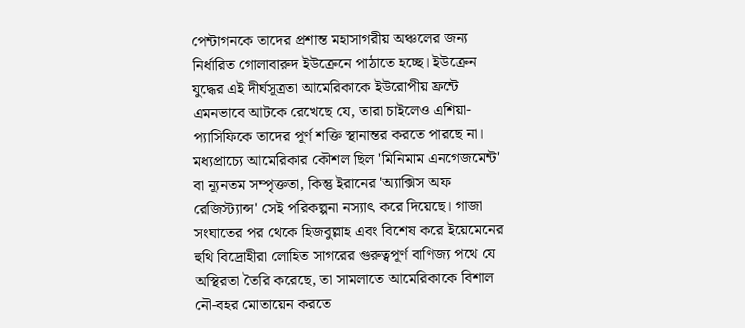পেন্টাগনকে তাদের প্রশান্ত মহাসাগরীয় অঞ্চলের জন্য নির্ধারিত গোলাবারুদ ইউক্রেনে পাঠাতে হচ্ছে। ইউক্রেন যুদ্ধের এই দীর্ঘসূত্রতা আমেরিকাকে ইউরোপীয় ফ্রন্টে এমনভাবে আটকে রেখেছে যে, তারা চাইলেও এশিয়া-প্যাসিফিকে তাদের পূর্ণ শক্তি স্থানান্তর করতে পারছে না।
মধ্যপ্রাচ্যে আমেরিকার কৌশল ছিল 'মিনিমাম এনগেজমেন্ট' বা ন্যূনতম সম্পৃক্ততা, কিন্তু ইরানের 'অ্যাক্সিস অফ রেজিস্ট্যান্স' সেই পরিকল্পনা নস্যাৎ করে দিয়েছে। গাজা সংঘাতের পর থেকে হিজবুল্লাহ এবং বিশেষ করে ইয়েমেনের হুথি বিদ্রোহীরা লোহিত সাগরের গুরুত্বপূর্ণ বাণিজ্য পথে যে অস্থিরতা তৈরি করেছে, তা সামলাতে আমেরিকাকে বিশাল নৌ-বহর মোতায়েন করতে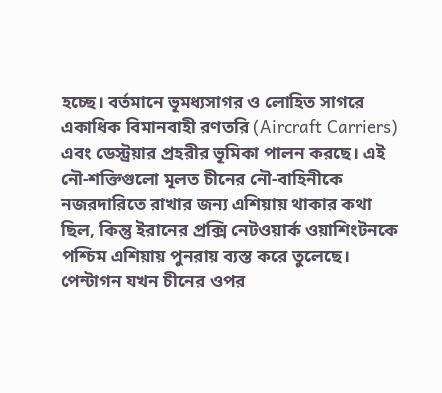হচ্ছে। বর্তমানে ভূমধ্যসাগর ও লোহিত সাগরে একাধিক বিমানবাহী রণতরি (Aircraft Carriers) এবং ডেস্ট্রয়ার প্রহরীর ভূমিকা পালন করছে। এই নৌ-শক্তিগুলো মূলত চীনের নৌ-বাহিনীকে নজরদারিতে রাখার জন্য এশিয়ায় থাকার কথা ছিল, কিন্তু ইরানের প্রক্সি নেটওয়ার্ক ওয়াশিংটনকে পশ্চিম এশিয়ায় পুনরায় ব্যস্ত করে তুলেছে।
পেন্টাগন যখন চীনের ওপর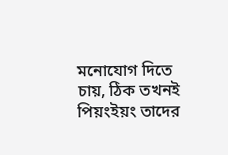মনোযোগ দিতে চায়, ঠিক তখনই পিয়ংইয়ং তাদের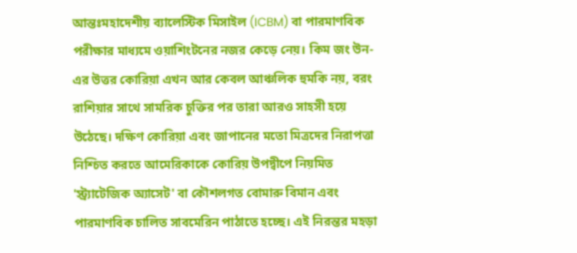আন্তঃমহাদেশীয় ব্যালেস্টিক মিসাইল (ICBM) বা পারমাণবিক পরীক্ষার মাধ্যমে ওয়াশিংটনের নজর কেড়ে নেয়। কিম জং উন-এর উত্তর কোরিয়া এখন আর কেবল আঞ্চলিক হুমকি নয়, বরং রাশিয়ার সাথে সামরিক চুক্তির পর তারা আরও সাহসী হয়ে উঠেছে। দক্ষিণ কোরিয়া এবং জাপানের মতো মিত্রদের নিরাপত্তা নিশ্চিত করতে আমেরিকাকে কোরিয় উপদ্বীপে নিয়মিত 'স্ট্র্যাটেজিক অ্যাসেট' বা কৌশলগত বোমারু বিমান এবং পারমাণবিক চালিত সাবমেরিন পাঠাতে হচ্ছে। এই নিরন্তর মহড়া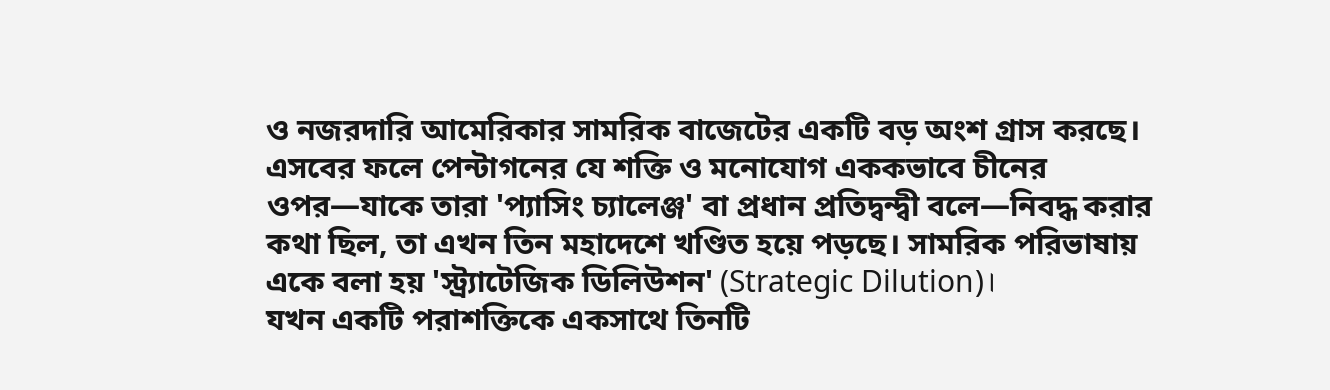ও নজরদারি আমেরিকার সামরিক বাজেটের একটি বড় অংশ গ্রাস করছে।
এসবের ফলে পেন্টাগনের যে শক্তি ও মনোযোগ এককভাবে চীনের ওপর—যাকে তারা 'প্যাসিং চ্যালেঞ্জ' বা প্রধান প্রতিদ্বন্দ্বী বলে—নিবদ্ধ করার কথা ছিল, তা এখন তিন মহাদেশে খণ্ডিত হয়ে পড়ছে। সামরিক পরিভাষায় একে বলা হয় 'স্ট্র্যাটেজিক ডিলিউশন' (Strategic Dilution)।
যখন একটি পরাশক্তিকে একসাথে তিনটি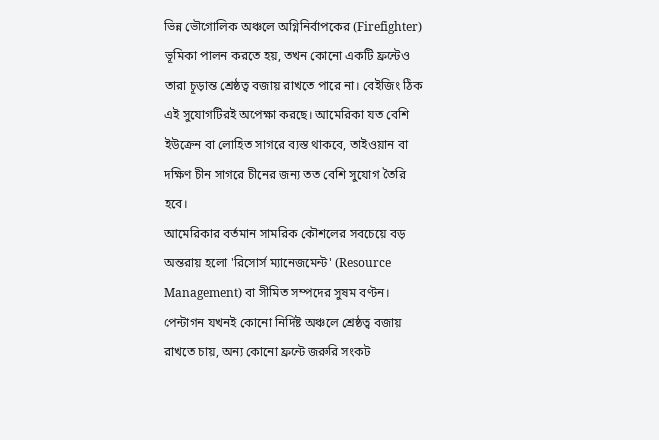ভিন্ন ভৌগোলিক অঞ্চলে অগ্নিনির্বাপকের (Firefighter) ভূমিকা পালন করতে হয়, তখন কোনো একটি ফ্রন্টেও তারা চূড়ান্ত শ্রেষ্ঠত্ব বজায় রাখতে পারে না। বেইজিং ঠিক এই সুযোগটিরই অপেক্ষা করছে। আমেরিকা যত বেশি ইউক্রেন বা লোহিত সাগরে ব্যস্ত থাকবে, তাইওয়ান বা দক্ষিণ চীন সাগরে চীনের জন্য তত বেশি সুযোগ তৈরি হবে।
আমেরিকার বর্তমান সামরিক কৌশলের সবচেয়ে বড় অন্তরায় হলো 'রিসোর্স ম্যানেজমেন্ট' (Resource Management) বা সীমিত সম্পদের সুষম বণ্টন। পেন্টাগন যখনই কোনো নির্দিষ্ট অঞ্চলে শ্রেষ্ঠত্ব বজায় রাখতে চায়, অন্য কোনো ফ্রন্টে জরুরি সংকট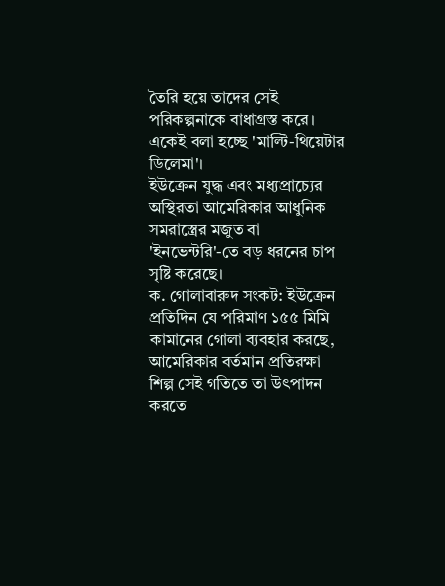তৈরি হয়ে তাদের সেই পরিকল্পনাকে বাধাগ্রস্ত করে। একেই বলা হচ্ছে 'মাল্টি-থিয়েটার ডিলেমা'।
ইউক্রেন যুদ্ধ এবং মধ্যপ্রাচ্যের অস্থিরতা আমেরিকার আধুনিক সমরাস্ত্রের মজুত বা 'ইনভেন্টরি'-তে বড় ধরনের চাপ সৃষ্টি করেছে।
ক. গোলাবারুদ সংকট: ইউক্রেন প্রতিদিন যে পরিমাণ ১৫৫ মিমি কামানের গোলা ব্যবহার করছে, আমেরিকার বর্তমান প্রতিরক্ষা শিল্প সেই গতিতে তা উৎপাদন করতে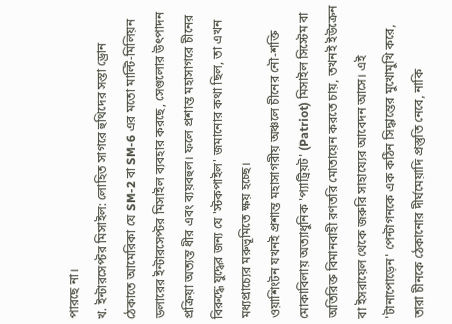পারছে না।
খ. ইন্টারসেপ্টর মিসাইল: লোহিত সাগরে হুথিদের সস্তা ড্রোন ঠেকাতে আমেরিকা যে SM-2 বা SM-6 এর মতো মাল্টি-মিলিয়ন ডলারের ইন্টারসেপ্টর মিসাইল ব্যবহার করছে, সেগুলোর উৎপাদন প্রক্রিয়া অত্যন্ত ধীর এবং ব্যয়বহুল। ফলে প্রশান্ত মহাসাগরে চীনের বিরুদ্ধে যুদ্ধের জন্য যে 'স্টকপাইল' জমানোর কথা ছিল, তা এখন মধ্যপ্রাচ্যের মরুভূমিতে ক্ষয় হচ্ছে।
ওয়াশিংটন যখনই প্রশান্ত মহাসাগরীয় অঞ্চলে চীনের নৌ-শক্তি মোকাবিলায় অত্যাধুনিক 'প্যাট্রিয়ট' (Patriot) মিসাইল সিস্টেম বা অতিরিক্ত বিমানবাহী রণতরি মোতায়েন করতে চায়, তখনই ইউক্রেন বা ইসরায়েল থেকে জরুরি সাহায্যের আবেদন আসে। এই 'টানাপোড়েন' পেন্টাগনকে এক কঠিন সিদ্ধান্তের মুখোমুখি করে, তারা চীনকে ঠেকানোর দীর্ঘমেয়াদি প্রস্তুতি নেবে, নাকি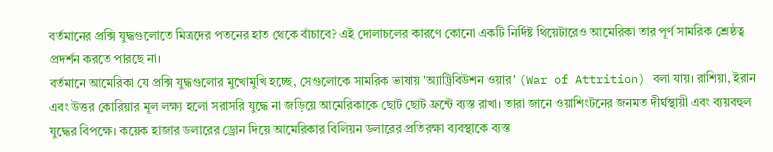বর্তমানের প্রক্সি যুদ্ধগুলোতে মিত্রদের পতনের হাত থেকে বাঁচাবে? এই দোলাচলের কারণে কোনো একটি নির্দিষ্ট থিয়েটারেও আমেরিকা তার পূর্ণ সামরিক শ্রেষ্ঠত্ব প্রদর্শন করতে পারছে না।
বর্তমানে আমেরিকা যে প্রক্সি যুদ্ধগুলোর মুখোমুখি হচ্ছে, সেগুলোকে সামরিক ভাষায় 'অ্যাট্রিবিউশন ওয়ার' (War of Attrition) বলা যায়। রাশিয়া, ইরান এবং উত্তর কোরিয়ার মূল লক্ষ্য হলো সরাসরি যুদ্ধে না জড়িয়ে আমেরিকাকে ছোট ছোট ফ্রন্টে ব্যস্ত রাখা। তারা জানে ওয়াশিংটনের জনমত দীর্ঘস্থায়ী এবং ব্যয়বহুল যুদ্ধের বিপক্ষে। কয়েক হাজার ডলারের ড্রোন দিয়ে আমেরিকার বিলিয়ন ডলারের প্রতিরক্ষা ব্যবস্থাকে ব্যস্ত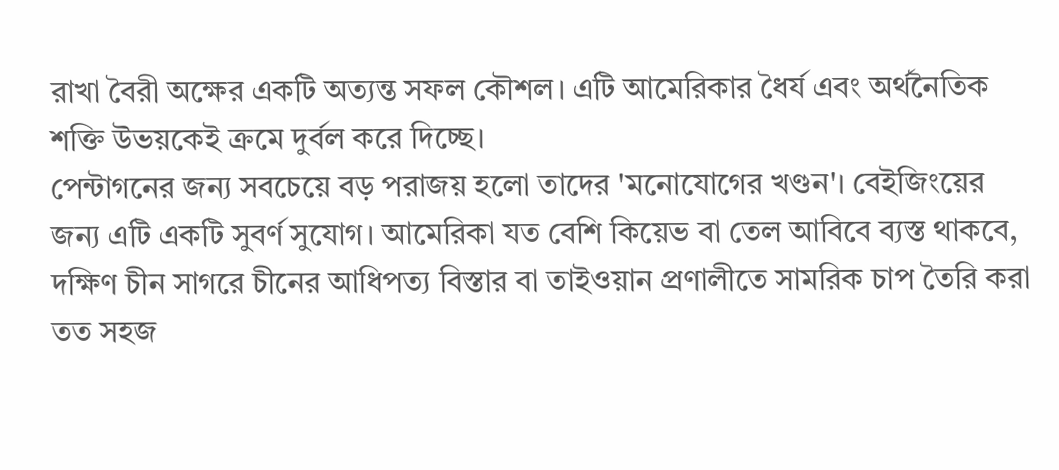রাখা বৈরী অক্ষের একটি অত্যন্ত সফল কৌশল। এটি আমেরিকার ধৈর্য এবং অর্থনৈতিক শক্তি উভয়কেই ক্রমে দুর্বল করে দিচ্ছে।
পেন্টাগনের জন্য সবচেয়ে বড় পরাজয় হলো তাদের 'মনোযোগের খণ্ডন'। বেইজিংয়ের জন্য এটি একটি সুবর্ণ সুযোগ। আমেরিকা যত বেশি কিয়েভ বা তেল আবিবে ব্যস্ত থাকবে, দক্ষিণ চীন সাগরে চীনের আধিপত্য বিস্তার বা তাইওয়ান প্রণালীতে সামরিক চাপ তৈরি করা তত সহজ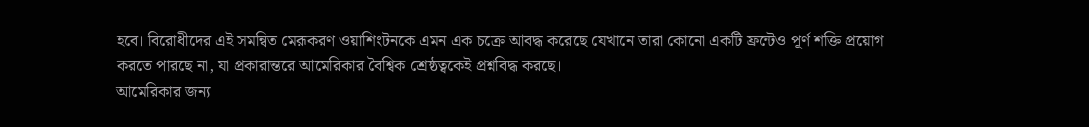হবে। বিরোধীদের এই সমন্বিত মেরূকরণ ওয়াশিংটনকে এমন এক চক্রে আবদ্ধ করেছে যেখানে তারা কোনো একটি ফ্রন্টেও পূর্ণ শক্তি প্রয়োগ করতে পারছে না, যা প্রকারান্তরে আমেরিকার বৈশ্বিক শ্রেষ্ঠত্বকেই প্রশ্নবিদ্ধ করছে।
আমেরিকার জন্য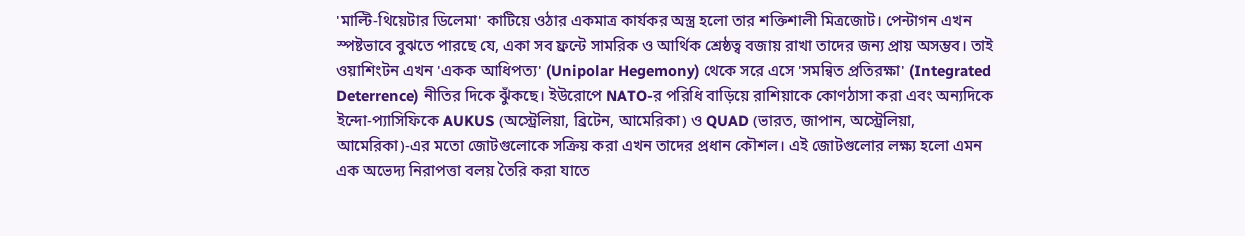'মাল্টি-থিয়েটার ডিলেমা' কাটিয়ে ওঠার একমাত্র কার্যকর অস্ত্র হলো তার শক্তিশালী মিত্রজোট। পেন্টাগন এখন স্পষ্টভাবে বুঝতে পারছে যে, একা সব ফ্রন্টে সামরিক ও আর্থিক শ্রেষ্ঠত্ব বজায় রাখা তাদের জন্য প্রায় অসম্ভব। তাই ওয়াশিংটন এখন 'একক আধিপত্য' (Unipolar Hegemony) থেকে সরে এসে 'সমন্বিত প্রতিরক্ষা' (Integrated Deterrence) নীতির দিকে ঝুঁকছে। ইউরোপে NATO-র পরিধি বাড়িয়ে রাশিয়াকে কোণঠাসা করা এবং অন্যদিকে ইন্দো-প্যাসিফিকে AUKUS (অস্ট্রেলিয়া, ব্রিটেন, আমেরিকা) ও QUAD (ভারত, জাপান, অস্ট্রেলিয়া, আমেরিকা)-এর মতো জোটগুলোকে সক্রিয় করা এখন তাদের প্রধান কৌশল। এই জোটগুলোর লক্ষ্য হলো এমন এক অভেদ্য নিরাপত্তা বলয় তৈরি করা যাতে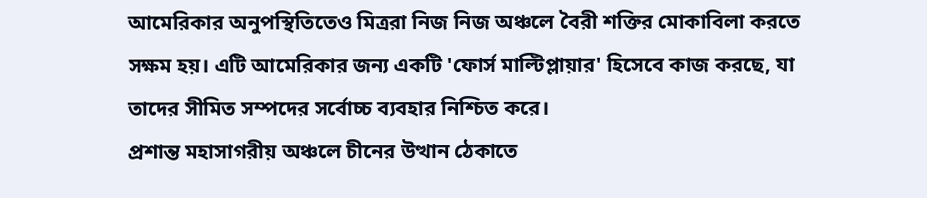আমেরিকার অনুপস্থিতিতেও মিত্ররা নিজ নিজ অঞ্চলে বৈরী শক্তির মোকাবিলা করতে সক্ষম হয়। এটি আমেরিকার জন্য একটি 'ফোর্স মাল্টিপ্লায়ার' হিসেবে কাজ করছে, যা তাদের সীমিত সম্পদের সর্বোচ্চ ব্যবহার নিশ্চিত করে।
প্রশান্ত মহাসাগরীয় অঞ্চলে চীনের উত্থান ঠেকাতে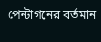পেন্টাগনের বর্তমান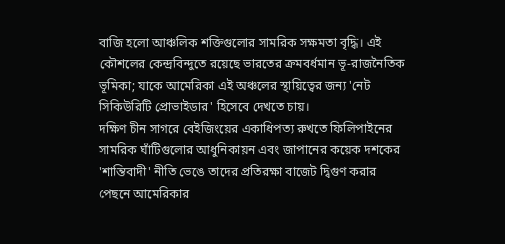বাজি হলো আঞ্চলিক শক্তিগুলোর সামরিক সক্ষমতা বৃদ্ধি। এই কৌশলের কেন্দ্রবিন্দুতে রয়েছে ভারতের ক্রমবর্ধমান ভূ-রাজনৈতিক ভূমিকা; যাকে আমেরিকা এই অঞ্চলের স্থায়িত্বের জন্য 'নেট সিকিউরিটি প্রোভাইডার' হিসেবে দেখতে চায়।
দক্ষিণ চীন সাগরে বেইজিংয়ের একাধিপত্য রুখতে ফিলিপাইনের সামরিক ঘাঁটিগুলোর আধুনিকায়ন এবং জাপানের কয়েক দশকের 'শান্তিবাদী' নীতি ভেঙে তাদের প্রতিরক্ষা বাজেট দ্বিগুণ করার পেছনে আমেরিকার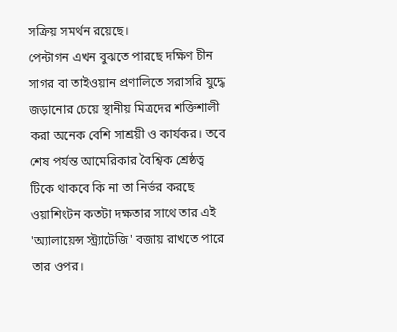সক্রিয় সমর্থন রয়েছে।
পেন্টাগন এখন বুঝতে পারছে দক্ষিণ চীন সাগর বা তাইওয়ান প্রণালিতে সরাসরি যুদ্ধে জড়ানোর চেয়ে স্থানীয় মিত্রদের শক্তিশালী করা অনেক বেশি সাশ্রয়ী ও কার্যকর। তবে শেষ পর্যন্ত আমেরিকার বৈশ্বিক শ্রেষ্ঠত্ব টিকে থাকবে কি না তা নির্ভর করছে ওয়াশিংটন কতটা দক্ষতার সাথে তার এই 'অ্যালায়েন্স স্ট্র্যাটেজি' বজায় রাখতে পারে তার ওপর।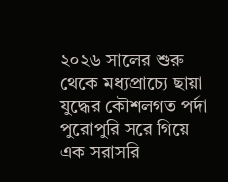২০২৬ সালের শুরু থেকে মধ্যপ্রাচ্যে ছায়া যুদ্ধের কৌশলগত পর্দা পুরোপুরি সরে গিয়ে এক সরাসরি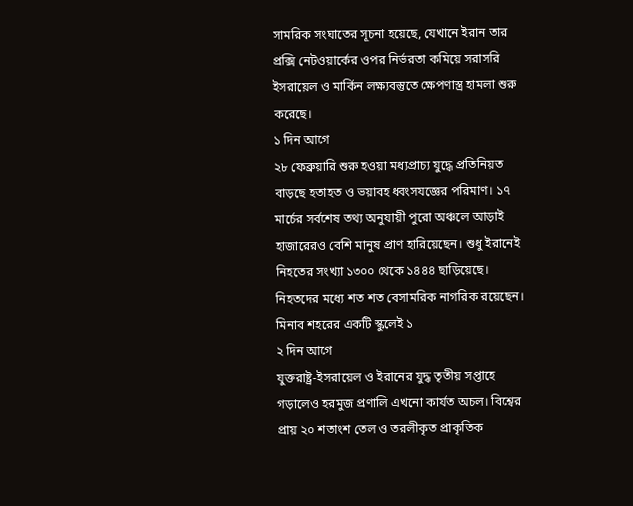সামরিক সংঘাতের সূচনা হয়েছে, যেখানে ইরান তার প্রক্সি নেটওয়ার্কের ওপর নির্ভরতা কমিয়ে সরাসরি ইসরায়েল ও মার্কিন লক্ষ্যবস্তুতে ক্ষেপণাস্ত্র হামলা শুরু করেছে।
১ দিন আগে
২৮ ফেব্রুয়ারি শুরু হওয়া মধ্যপ্রাচ্য যুদ্ধে প্রতিনিয়ত বাড়ছে হতাহত ও ভয়াবহ ধ্বংসযজ্ঞের পরিমাণ। ১৭ মার্চের সর্বশেষ তথ্য অনুযায়ী পুরো অঞ্চলে আড়াই হাজারেরও বেশি মানুষ প্রাণ হারিয়েছেন। শুধু ইরানেই নিহতের সংখ্যা ১৩০০ থেকে ১৪৪৪ ছাড়িয়েছে। নিহতদের মধ্যে শত শত বেসামরিক নাগরিক রয়েছেন। মিনাব শহরের একটি স্কুলেই ১
২ দিন আগে
যুক্তরাষ্ট্র-ইসরায়েল ও ইরানের যুদ্ধ তৃতীয় সপ্তাহে গড়ালেও হরমুজ প্রণালি এখনো কার্যত অচল। বিশ্বের প্রায় ২০ শতাংশ তেল ও তরলীকৃত প্রাকৃতিক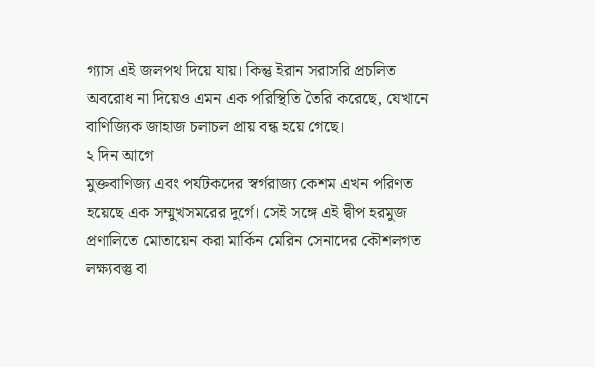গ্যাস এই জলপথ দিয়ে যায়। কিন্তু ইরান সরাসরি প্রচলিত অবরোধ না দিয়েও এমন এক পরিস্থিতি তৈরি করেছে, যেখানে বাণিজ্যিক জাহাজ চলাচল প্রায় বন্ধ হয়ে গেছে।
২ দিন আগে
মুক্তবাণিজ্য এবং পর্যটকদের স্বর্গরাজ্য কেশম এখন পরিণত হয়েছে এক সম্মুখসমরের দুর্গে। সেই সঙ্গে এই দ্বীপ হরমুজ প্রণালিতে মোতায়েন করা মার্কিন মেরিন সেনাদের কৌশলগত লক্ষ্যবস্তু বা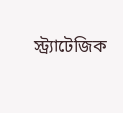স্ট্র্যাটেজিক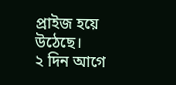প্রাইজ হয়ে উঠেছে।
২ দিন আগে